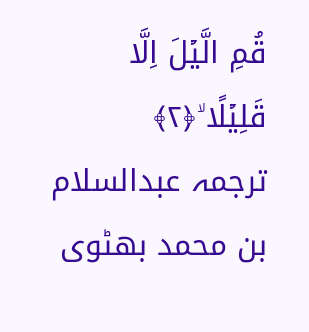قُمِ الَّیۡلَ اِلَّا قَلِیۡلًا ۙ﴿۲﴾
ترجمہ عبدالسلام بن محمد بھٹوی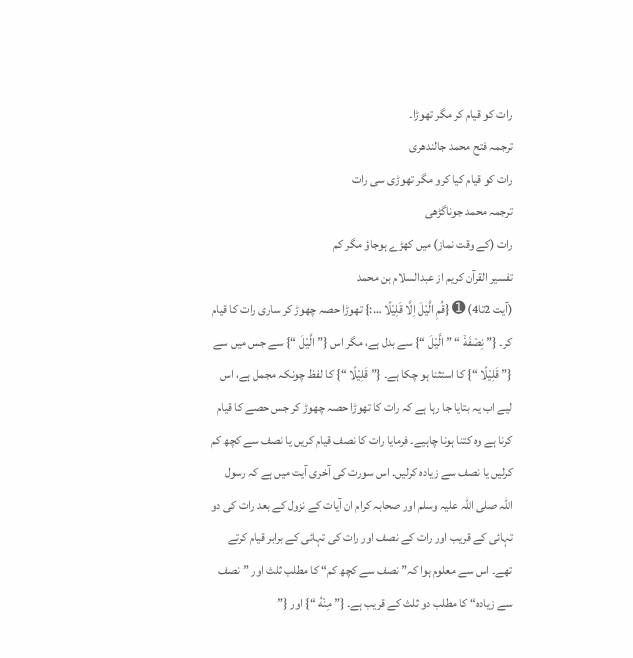رات کو قیام کر مگر تھوڑا۔
ترجمہ فتح محمد جالندھری
رات کو قیام کیا کرو مگر تھوڑی سی رات
ترجمہ محمد جوناگڑھی
رات (کے وقت نماز) میں کھڑے ہوجاؤ مگر کم
تفسیر القرآن کریم از عبدالسلام بن محمد
(آیت 2تا4) ➊ {قُمِ الَّيْلَ اِلَّا قَلِيْلًا …:} تھوڑا حصہ چھوڑ کر ساری رات کا قیام کر۔ {” نِصْفَهٗۤ “ ” الَّيْلَ “} سے بدل ہے، مگر اس {” الَّيْلَ “} سے جس میں سے {” قَلِيْلًا “} کا استثنا ہو چکا ہے۔ {” قَلِيْلًا “} کا لفظ چونکہ مجمل ہے، اس لیے اب یہ بتایا جا رہا ہے کہ رات کا تھوڑا حصہ چھوڑ کر جس حصے کا قیام کرنا ہے وہ کتنا ہونا چاہیے۔ فرمایا رات کا نصف قیام کریں یا نصف سے کچھ کم کرلیں یا نصف سے زیادہ کرلیں۔ اس سورت کی آخری آیت میں ہے کہ رسول اللہ صلی اللہ علیہ وسلم اور صحابہ کرام ان آیات کے نزول کے بعد رات کی دو تہائی کے قریب اور رات کے نصف اور رات کی تہائی کے برابر قیام کرتے تھے۔ اس سے معلوم ہوا کہ” نصف سے کچھ کم“ کا مطلب ثلث اور ”نصف سے زیادہ“ کا مطلب دو ثلث کے قریب ہے۔ {” مِنْهُ “} اور {”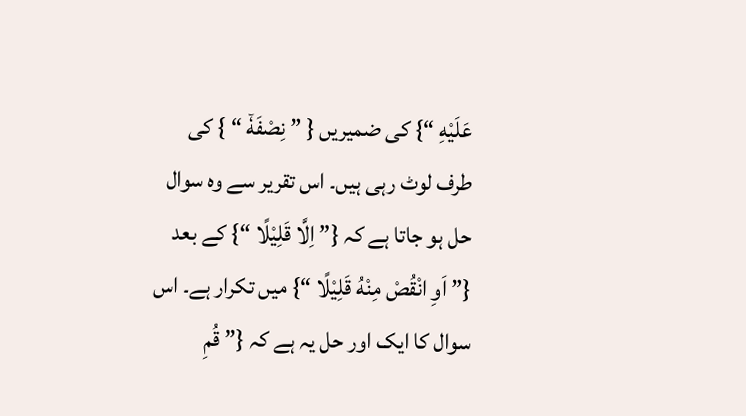عَلَيْهِ “} کی ضمیریں { ” نِصْفَهٗۤ “ } کی طرف لوٹ رہی ہیں۔ اس تقریر سے وہ سوال حل ہو جاتا ہے کہ {” اِلَّا قَلِيْلًا “} کے بعد {” اَوِ انْقُصْ مِنْهُ قَلِيْلًا “} میں تکرار ہے۔ اس سوال کا ایک اور حل یہ ہے کہ {” قُمِ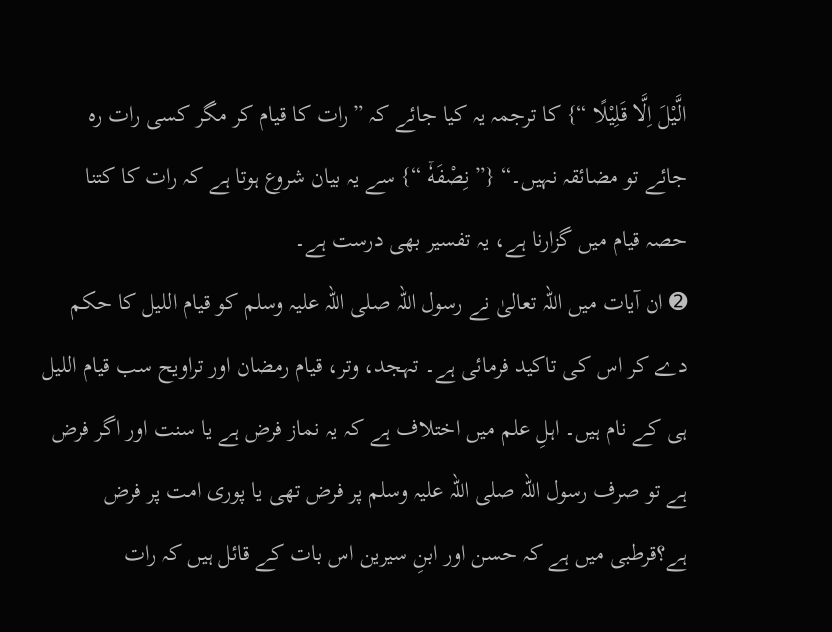الَّيْلَ اِلَّا قَلِيْلًا “} کا ترجمہ یہ کیا جائے کہ ”رات کا قیام کر مگر کسی رات رہ جائے تو مضائقہ نہیں۔“ {” نِصْفَهٗۤ “} سے یہ بیان شروع ہوتا ہے کہ رات کا کتنا حصہ قیام میں گزارنا ہے، یہ تفسیر بھی درست ہے۔
➋ ان آیات میں اللہ تعالیٰ نے رسول اللہ صلی اللہ علیہ وسلم کو قیام اللیل کا حکم دے کر اس کی تاکید فرمائی ہے۔ تہجد، وتر، قیام رمضان اور تراویح سب قیام اللیل ہی کے نام ہیں۔ اہلِ علم میں اختلاف ہے کہ یہ نماز فرض ہے یا سنت اور اگر فرض ہے تو صرف رسول اللہ صلی اللہ علیہ وسلم پر فرض تھی یا پوری امت پر فرض ہے؟قرطبی میں ہے کہ حسن اور ابنِ سیرین اس بات کے قائل ہیں کہ رات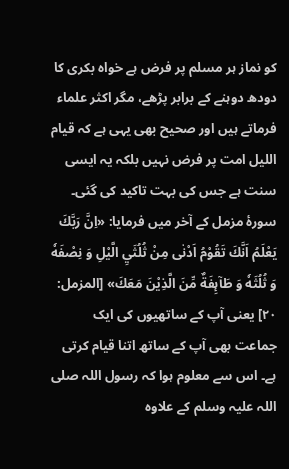کو نماز ہر مسلم پر فرض ہے خواہ بکری کا دودھ دوہنے کے برابر پڑھے، مگر اکثر علماء فرماتے ہیں اور صحیح بھی یہی ہے کہ قیام اللیل امت پر فرض نہیں بلکہ یہ ایسی سنت ہے جس کی بہت تاکید کی گئی۔ سورۂ مزمل کے آخر میں فرمایا: «اِنَّ رَبَّكَ يَعْلَمُ اَنَّكَ تَقُوْمُ اَدْنٰى مِنْ ثُلُثَيِ الَّيْلِ وَ نِصْفَهٗ وَ ثُلُثَهٗ وَ طَآىِٕفَةٌ مِّنَ الَّذِيْنَ مَعَكَ» [المزمل: ۲۰] یعنی آپ کے ساتھیوں کی ایک جماعت بھی آپ کے ساتھ اتنا قیام کرتی ہے۔ اس سے معلوم ہوا کہ رسول اللہ صلی اللہ علیہ وسلم کے علاوہ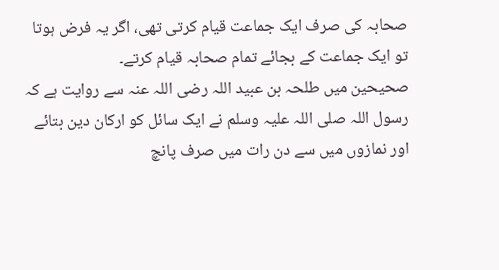صحابہ کی صرف ایک جماعت قیام کرتی تھی، اگر یہ فرض ہوتا تو ایک جماعت کے بجائے تمام صحابہ قیام کرتے۔
صحیحین میں طلحہ بن عبید اللہ رضی اللہ عنہ سے روایت ہے کہ رسول اللہ صلی اللہ علیہ وسلم نے ایک سائل کو ارکان دین بتائے اور نمازوں میں سے دن رات میں صرف پانچ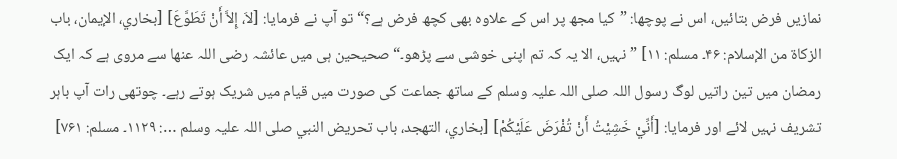نمازیں فرض بتائیں، اس نے پوچھا: ”کیا مجھ پر اس کے علاوہ بھی کچھ فرض ہے؟“ تو آپ نے فرمایا: [لاَ، إِلاَّ أَنْ تَطَوَّعَ] [بخاري، الإیمان، باب الزکاۃ من الإسلام: ۴۶۔ مسلم: ۱۱] ”نہیں، الا یہ کہ تم اپنی خوشی سے پڑھو۔“ صحیحین ہی میں عائشہ رضی اللہ عنھا سے مروی ہے کہ ایک رمضان میں تین راتیں لوگ رسول اللہ صلی اللہ علیہ وسلم کے ساتھ جماعت کی صورت میں قیام میں شریک ہوتے رہے۔ چوتھی رات آپ باہر تشریف نہیں لائے اور فرمایا: [أَنِّيْ خَشِيْتُ أَنْ تُفْرَضَ عَلَيْكُمْ] [بخاري، التھجد، باب تحریض النبي صلی اللہ علیہ وسلم …: ۱۱۲۹۔ مسلم: ۷۶۱]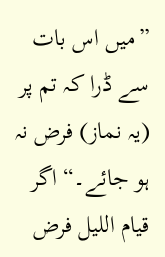”میں اس بات سے ڈرا کہ تم پر (یہ نماز) فرض نہ ہو جائے۔“ اگر قیام اللیل فرض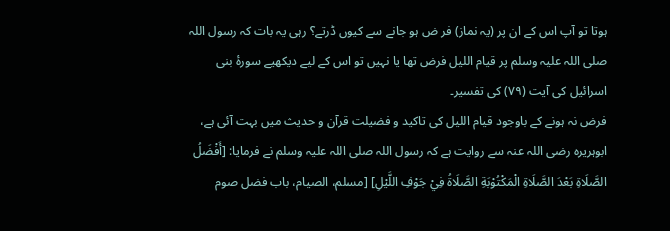ہوتا تو آپ اس کے ان پر (یہ نماز) فر ض ہو جانے سے کیوں ڈرتے؟ رہی یہ بات کہ رسول اللہ صلی اللہ علیہ وسلم پر قیام اللیل فرض تھا یا نہیں تو اس کے لیے دیکھیے سورۂ بنی اسرائیل کی آیت (۷۹) کی تفسیر۔
فرض نہ ہونے کے باوجود قیام اللیل کی تاکید و فضیلت قرآن و حدیث میں بہت آئی ہے، ابوہریرہ رضی اللہ عنہ سے روایت ہے کہ رسول اللہ صلی اللہ علیہ وسلم نے فرمایا: [أَفْضَلُ الصَّلَاةِ بَعْدَ الصَّلَاةِ الْمَكْتُوْبَةِ الصَّلَاةُ فِيْ جَوْفِ اللَّيْلِ] [مسلم، الصیام، باب فضل صوم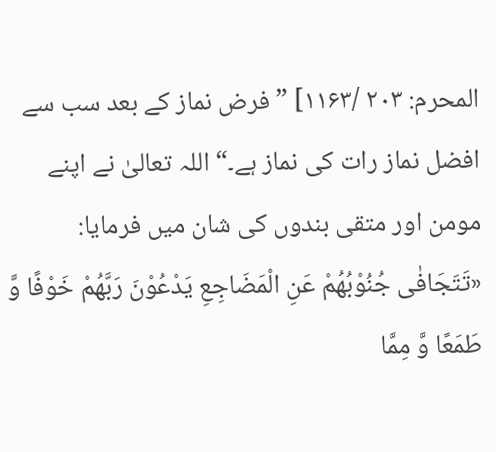المحرم: ۲۰۳ /۱۱۶۳] ”فرض نماز کے بعد سب سے افضل نماز رات کی نماز ہے۔“ اللہ تعالیٰ نے اپنے مومن اور متقی بندوں کی شان میں فرمایا: «تَتَجَافٰى جُنُوْبُهُمْ عَنِ الْمَضَاجِعِ يَدْعُوْنَ رَبَّهُمْ خَوْفًا وَّ طَمَعًا وَّ مِمَّا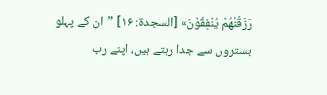رَزَقْنٰهُمْ يُنْفِقُوْنَ» [السجدۃ: ۱۶] ”ان کے پہلو بستروں سے جدا رہتے ہیں، اپنے رب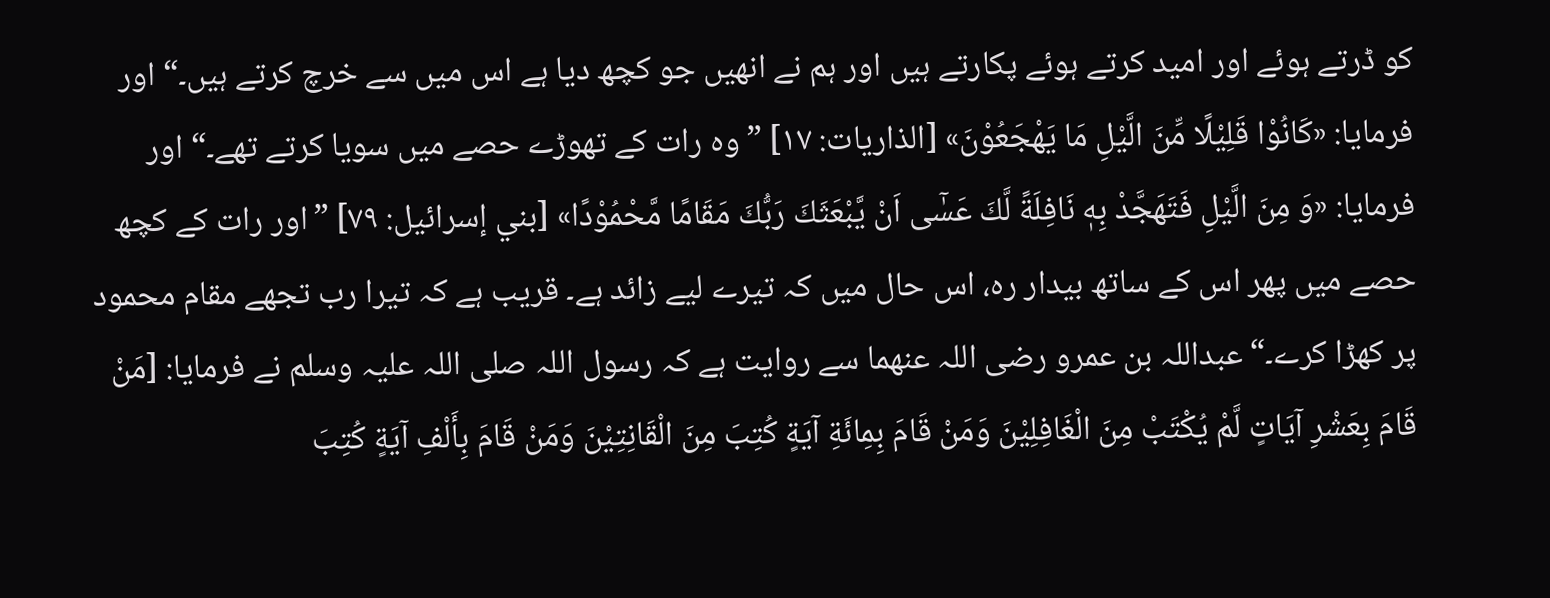کو ڈرتے ہوئے اور امید کرتے ہوئے پکارتے ہیں اور ہم نے انھیں جو کچھ دیا ہے اس میں سے خرچ کرتے ہیں۔“ اور فرمایا: «كَانُوْا قَلِيْلًا مِّنَ الَّيْلِ مَا يَهْجَعُوْنَ» [الذاریات: ۱۷] ”وہ رات کے تھوڑے حصے میں سویا کرتے تھے۔“ اور فرمایا: «وَ مِنَ الَّيْلِ فَتَهَجَّدْ بِهٖ نَافِلَةً لَّكَ عَسٰۤى اَنْ يَّبْعَثَكَ رَبُّكَ مَقَامًا مَّحْمُوْدًا» [بني إسرائیل: ۷۹] ”اور رات کے کچھ حصے میں پھر اس کے ساتھ بیدار رہ، اس حال میں کہ تیرے لیے زائد ہے۔ قریب ہے کہ تیرا رب تجھے مقام محمود پر کھڑا کرے۔“ عبداللہ بن عمرو رضی اللہ عنھما سے روایت ہے کہ رسول اللہ صلی اللہ علیہ وسلم نے فرمایا: [مَنْ قَامَ بِعَشْرِ آيَاتٍ لَّمْ يُكْتَبْ مِنَ الْغَافِلِيْنَ وَمَنْ قَامَ بِمِائَةِ آيَةٍ كُتِبَ مِنَ الْقَانِتِيْنَ وَمَنْ قَامَ بِأَلْفِ آيَةٍ كُتِبَ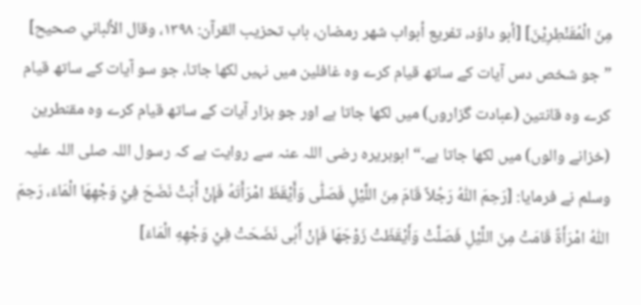مِنَ الْمُقَنْطِرِيْنَ] [أبو داوٗد، تفریع أبواب شھر رمضان، باب تحزیب القرآن: ۱۳۹۸، وقال الألباني صحیح] ”جو شخص دس آیات کے ساتھ قیام کرے وہ غافلین میں نہیں لکھا جاتا، جو سو آیات کے ساتھ قیام کرے وہ قانتین (عبادت گزاروں) میں لکھا جاتا ہے اور جو ہزار آیات کے ساتھ قیام کرے وہ مقنطرین (خزانے والوں) میں لکھا جاتا ہے۔“ ابوہریرہ رضی اللہ عنہ سے روایت ہے کہ رسول اللہ صلی اللہ علیہ وسلم نے فرمایا: [رَحِمَ اللّٰهُ رَجُلاً قَامَ مِنَ اللَّيْلِ فَصَلّٰی وَأَيْقَظَ امْرَأَتَهُ فَإِنْ أَبَتْ نَضَحَ فِيْ وَجْهِهَا الْمَاءَ، رَحِمَ اللّٰهُ امْرَأَةً قَامَتْ مِنَ اللَّيْلِ فَصَلَّتْ وَأَيْقَظَتْ زَوْجَهَا فَإِنْ أَبٰی نَضَحَتْ فِيْ وَجْهِهِ الْمَاءَ]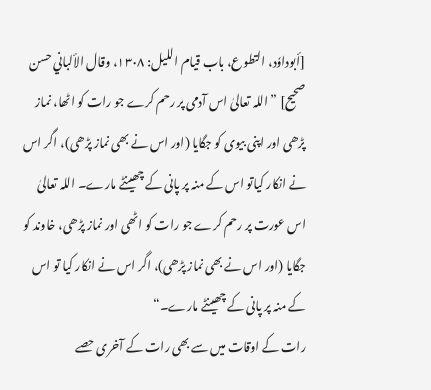[أبوداوٗد، التطوع، باب قیام اللیل: ۱۳۰۸، وقال الألباني حسن صحیح] ”اللہ تعالیٰ اس آدمی پر رحم کرے جو رات کو اٹھا، نماز پڑھی اور اپنی بیوی کو جگایا (اور اس نے بھی نماز پڑھی)، اگر اس نے انکار کیاتو اس کے منہ پر پانی کے چھینٹے مارے۔ اللہ تعالیٰ اس عورت پر رحم کرے جو رات کو اٹھی اور نماز پڑھی، خاوند کو جگایا (اور اس نے بھی نماز پڑھی)، اگر اس نے انکار کیا تو اس کے منہ پر پانی کے چھینٹے مارے۔“
رات کے اوقات میں سے بھی رات کے آخری حصے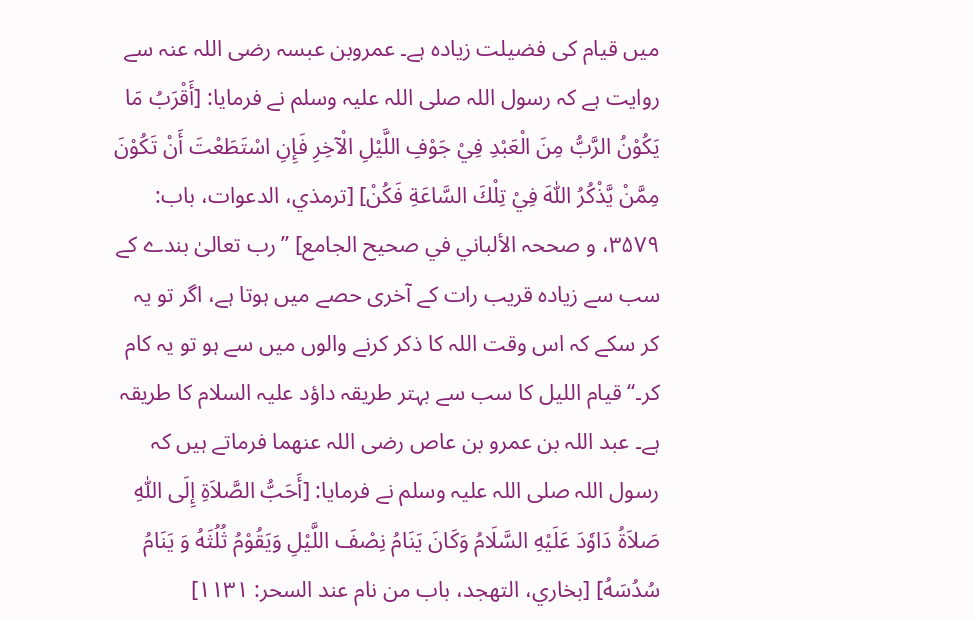میں قیام کی فضیلت زیادہ ہے۔ عمروبن عبسہ رضی اللہ عنہ سے روایت ہے کہ رسول اللہ صلی اللہ علیہ وسلم نے فرمایا: [أَقْرَبُ مَا يَكُوْنُ الرَّبُّ مِنَ الْعَبْدِ فِيْ جَوْفِ اللَّيْلِ الْآخِرِ فَإِنِ اسْتَطَعْتَ أَنْ تَكُوْنَ مِمَّنْ يَّذْكُرُ اللّٰهَ فِيْ تِلْكَ السَّاعَةِ فَكُنْ] [ترمذي، الدعوات، باب: ۳۵۷۹، و صححہ الألباني في صحیح الجامع] ”رب تعالیٰ بندے کے سب سے زیادہ قریب رات کے آخری حصے میں ہوتا ہے، اگر تو یہ کر سکے کہ اس وقت اللہ کا ذکر کرنے والوں میں سے ہو تو یہ کام کر۔“ قیام اللیل کا سب سے بہتر طریقہ داؤد علیہ السلام کا طریقہ ہے۔ عبد اللہ بن عمرو بن عاص رضی اللہ عنھما فرماتے ہیں کہ رسول اللہ صلی اللہ علیہ وسلم نے فرمایا: [أَحَبُّ الصَّلاَةِ إِلَی اللّٰهِ صَلاَةُ دَاوٗدَ عَلَيْهِ السَّلَامُ وَكَانَ يَنَامُ نِصْفَ اللَّيْلِ وَيَقُوْمُ ثُلُثَهُ وَ يَنَامُ سُدُسَهُ] [بخاري، التھجد، باب من نام عند السحر: ۱۱۳۱]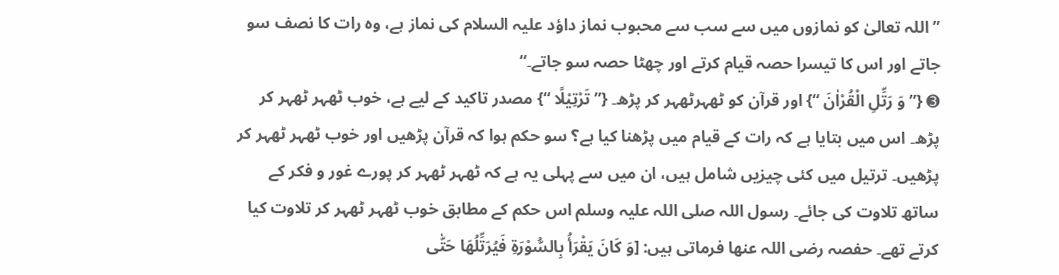”اللہ تعالیٰ کو نمازوں میں سے سب سے محبوب نماز داؤد علیہ السلام کی نماز ہے، وہ رات کا نصف سو جاتے اور اس کا تیسرا حصہ قیام کرتے اور چھٹا حصہ سو جاتے۔“
➌ {” وَ رَتِّلِ الْقُرْاٰنَ “} اور قرآن کو ٹھہرٹھہر کر پڑھ۔ {” تَرْتِيْلًا “} مصدر تاکید کے لیے ہے، خوب ٹھہر ٹھہر کر پڑھ۔ اس میں بتایا ہے کہ رات کے قیام میں پڑھنا کیا ہے؟ سو حکم ہوا کہ قرآن پڑھیں اور خوب ٹھہر ٹھہر کر پڑھیں۔ ترتیل میں کئی چیزیں شامل ہیں، ان میں سے پہلی یہ ہے کہ ٹھہر ٹھہر کر پورے غور و فکر کے ساتھ تلاوت کی جائے۔ رسول اللہ صلی اللہ علیہ وسلم اس حکم کے مطابق خوب ٹھہر ٹھہر کر تلاوت کیا کرتے تھے۔ حفصہ رضی اللہ عنھا فرماتی ہیں: [وَ كَانَ يَقْرَأُ بِالسُّوْرَةِ فَيُرَتِّلُهَا حَتّٰی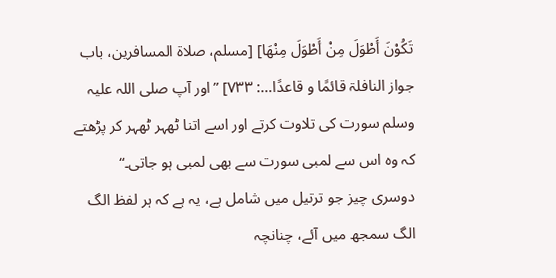تَكُوْنَ أَطْوَلَ مِنْ أَطْوَلَ مِنْهَا] [مسلم، صلاۃ المسافرین، باب جواز النافلۃ قائمًا و قاعدًا…: ۷۳۳] ”اور آپ صلی اللہ علیہ وسلم سورت کی تلاوت کرتے اور اسے اتنا ٹھہر ٹھہر کر پڑھتے کہ وہ اس سے لمبی سورت سے بھی لمبی ہو جاتی۔“ دوسری چیز جو ترتیل میں شامل ہے، یہ ہے کہ ہر لفظ الگ الگ سمجھ میں آئے، چنانچہ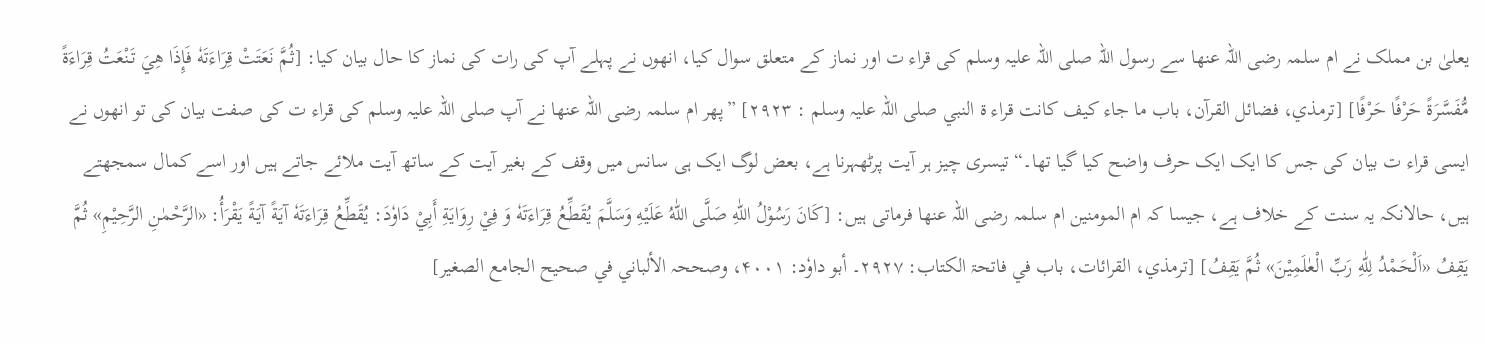یعلیٰ بن مملک نے ام سلمہ رضی اللہ عنھا سے رسول اللہ صلی اللہ علیہ وسلم کی قراء ت اور نماز کے متعلق سوال کیا، انھوں نے پہلے آپ کی رات کی نماز کا حال بیان کیا: [ثُمَّ نَعَتَتْ قِرَاءَتَهٗ فَإِذَا هِيَ تَنْعَتُ قِرَاءَةً مُّفَسَّرَةً حَرْفًا حَرْفًا] [ترمذي، فضائل القرآن، باب ما جاء کیف کانت قراء ۃ النبي صلی اللہ علیہ وسلم : ۲۹۲۳] ”پھر ام سلمہ رضی اللہ عنھا نے آپ صلی اللہ علیہ وسلم کی قراء ت کی صفت بیان کی تو انھوں نے ایسی قراء ت بیان کی جس کا ایک ایک حرف واضح کیا گیا تھا۔“ تیسری چیز ہر آیت پرٹھہرنا ہے، بعض لوگ ایک ہی سانس میں وقف کے بغیر آیت کے ساتھ آیت ملائے جاتے ہیں اور اسے کمال سمجھتے ہیں، حالانکہ یہ سنت کے خلاف ہے، جیسا کہ ام المومنین ام سلمہ رضی اللہ عنھا فرماتی ہیں: [كَانَ رَسُوْلُ اللّٰهِ صَلَّی اللّٰهُ عَلَيْهِ وَسَلَّمَ يُقَطِّعُ قِرَاءَتَهٗ وَ فِيْ رِوَايَةِ أَبِيْ دَاوٗدَ: يُقَطِّعُ قِرَاءَتَهٗ آيَةً آيَةً يَقْرَأُ: «الرَّحْمٰنِ الرَّحِيْمِ» ثُمَّ يَقِفُ «اَلْحَمْدُ لِلّٰهِ رَبِّ الْعٰلَمِيْنَ» ثُمَّ يَقِفُ] [ترمذي، القرائات، باب في فاتحۃ الکتاب: ۲۹۲۷۔ أبو داوٗد: ۴۰۰۱، وصححہ الألباني في صحیح الجامع الصغیر]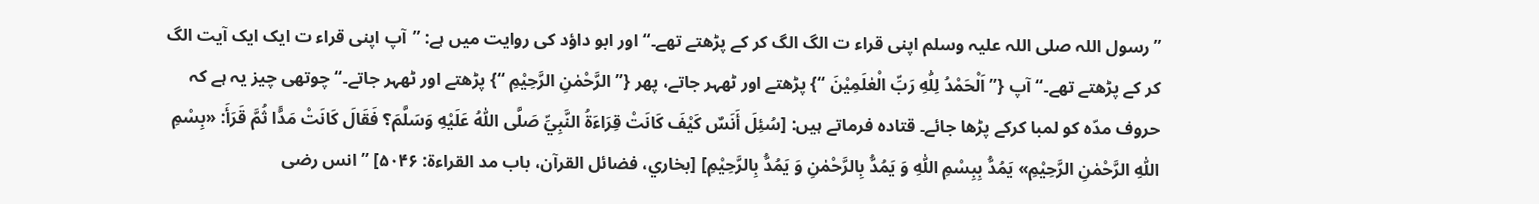”رسول اللہ صلی اللہ علیہ وسلم اپنی قراء ت الگ الگ کر کے پڑھتے تھے۔“ اور ابو داؤد کی روایت میں ہے: ”آپ اپنی قراء ت ایک ایک آیت الگ کر کے پڑھتے تھے۔“ آپ {” اَلْحَمْدُ لِلّٰهِ رَبِّ الْعٰلَمِيْنَ “} پڑھتے اور ٹھہر جاتے، پھر {” الرَّحْمٰنِ الرَّحِيْمِ “} پڑھتے اور ٹھہر جاتے۔“ چوتھی چیز یہ ہے کہ حروف مدّہ کو لمبا کرکے پڑھا جائے۔ قتادہ فرماتے ہیں: [سُئِلَ أَنَسٌ كَيْفَ كَانَتْ قِرَاءَةُ النَّبِيِّ صَلَّی اللّٰهُ عَلَيْهِ وَسَلَّمَ؟ فَقَالَ كَانَتْ مَدًّا ثُمَّ قَرَأَ: «بِسْمِ اللّٰهِ الرَّحْمٰنِ الرَّحِيْمِ» يَمُدُّ بِبِسْمِ اللّٰهِ وَ يَمُدُّ بِالرَّحْمٰنِ وَ يَمُدُّ بِالرَّحِيْمِ] [بخاري، فضائل القرآن، باب مد القراءۃ: ۵۰۴۶] ”انس رضی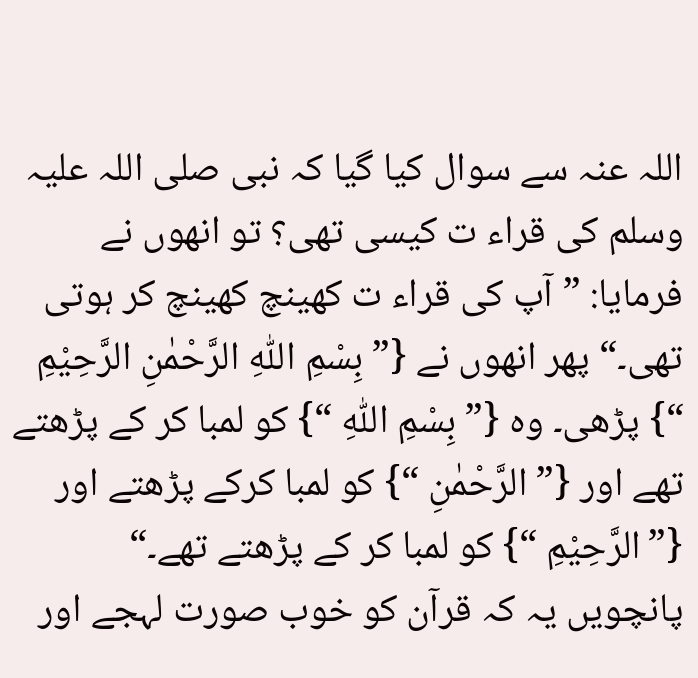اللہ عنہ سے سوال کیا گیا کہ نبی صلی اللہ علیہ وسلم کی قراء ت کیسی تھی؟ تو انھوں نے فرمایا: ”آپ کی قراء ت کھینچ کھینچ کر ہوتی تھی۔“ پھر انھوں نے {” بِسْمِ اللّٰهِ الرَّحْمٰنِ الرَّحِيْمِ “} پڑھی۔ وہ {” بِسْمِ اللّٰهِ “} کو لمبا کر کے پڑھتے تھے اور {” الرَّحْمٰنِ “} کو لمبا کرکے پڑھتے اور {”الرَّحِيْمِ “} کو لمبا کر کے پڑھتے تھے۔“ پانچویں یہ کہ قرآن کو خوب صورت لہجے اور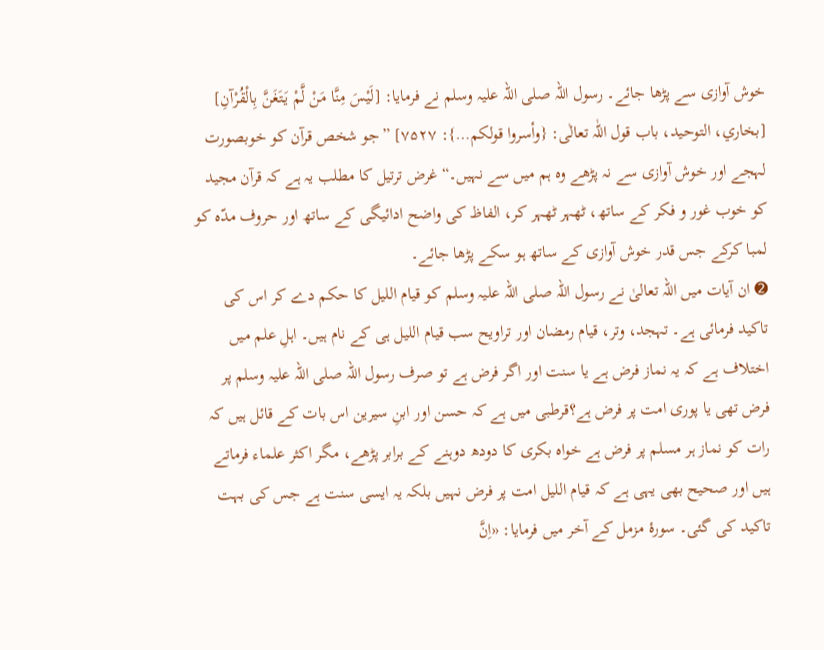خوش آوازی سے پڑھا جائے۔ رسول اللہ صلی اللہ علیہ وسلم نے فرمایا: [لَيْسَ مِنَّا مَنْ لَّمْ يَتَغَنَّ بِالْقُرْآنِ] [بخاري، التوحید، باب قول اللّٰہ تعالٰی: {وأسروا قولکم…}: ۷۵۲۷] ”جو شخص قرآن کو خوبصورت لہجے اور خوش آوازی سے نہ پڑھے وہ ہم میں سے نہیں۔“ غرض ترتیل کا مطلب یہ ہے کہ قرآن مجید کو خوب غور و فکر کے ساتھ، ٹھہر ٹھہر کر، الفاظ کی واضح ادائیگی کے ساتھ اور حروف مدّہ کو لمبا کرکے جس قدر خوش آوازی کے ساتھ ہو سکے پڑھا جائے۔
➋ ان آیات میں اللہ تعالیٰ نے رسول اللہ صلی اللہ علیہ وسلم کو قیام اللیل کا حکم دے کر اس کی تاکید فرمائی ہے۔ تہجد، وتر، قیام رمضان اور تراویح سب قیام اللیل ہی کے نام ہیں۔ اہلِ علم میں اختلاف ہے کہ یہ نماز فرض ہے یا سنت اور اگر فرض ہے تو صرف رسول اللہ صلی اللہ علیہ وسلم پر فرض تھی یا پوری امت پر فرض ہے؟قرطبی میں ہے کہ حسن اور ابنِ سیرین اس بات کے قائل ہیں کہ رات کو نماز ہر مسلم پر فرض ہے خواہ بکری کا دودھ دوہنے کے برابر پڑھے، مگر اکثر علماء فرماتے ہیں اور صحیح بھی یہی ہے کہ قیام اللیل امت پر فرض نہیں بلکہ یہ ایسی سنت ہے جس کی بہت تاکید کی گئی۔ سورۂ مزمل کے آخر میں فرمایا: «اِنَّ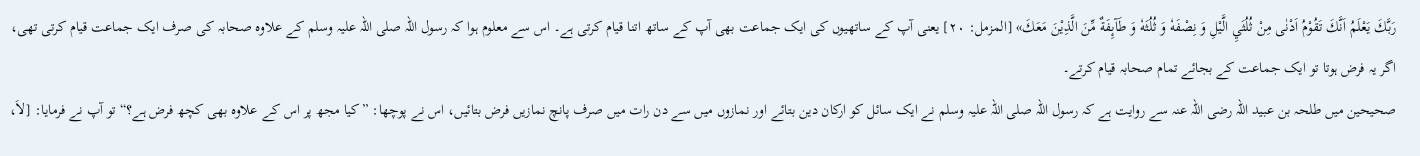رَبَّكَ يَعْلَمُ اَنَّكَ تَقُوْمُ اَدْنٰى مِنْ ثُلُثَيِ الَّيْلِ وَ نِصْفَهٗ وَ ثُلُثَهٗ وَ طَآىِٕفَةٌ مِّنَ الَّذِيْنَ مَعَكَ» [المزمل: ۲۰] یعنی آپ کے ساتھیوں کی ایک جماعت بھی آپ کے ساتھ اتنا قیام کرتی ہے۔ اس سے معلوم ہوا کہ رسول اللہ صلی اللہ علیہ وسلم کے علاوہ صحابہ کی صرف ایک جماعت قیام کرتی تھی، اگر یہ فرض ہوتا تو ایک جماعت کے بجائے تمام صحابہ قیام کرتے۔
صحیحین میں طلحہ بن عبید اللہ رضی اللہ عنہ سے روایت ہے کہ رسول اللہ صلی اللہ علیہ وسلم نے ایک سائل کو ارکان دین بتائے اور نمازوں میں سے دن رات میں صرف پانچ نمازیں فرض بتائیں، اس نے پوچھا: ”کیا مجھ پر اس کے علاوہ بھی کچھ فرض ہے؟“ تو آپ نے فرمایا: [لاَ،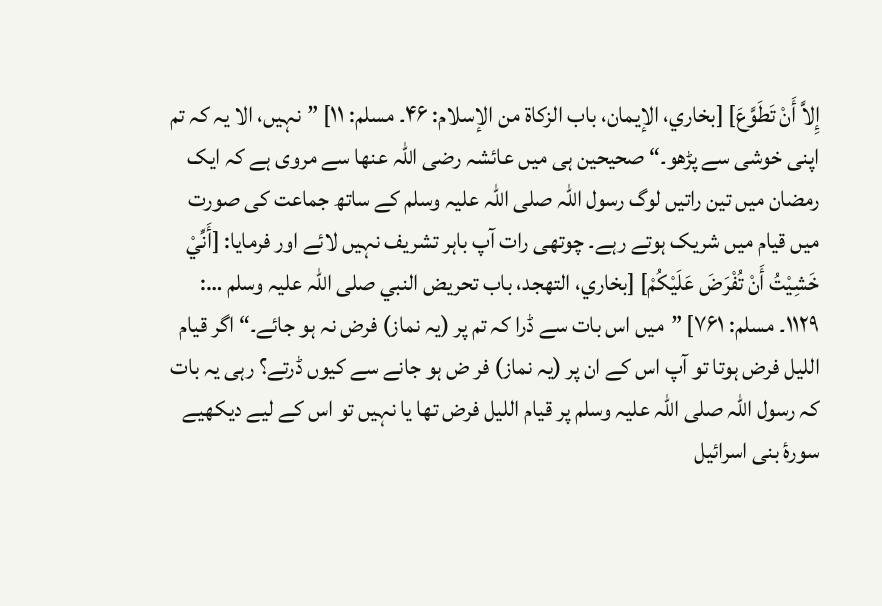إِلاَّ أَنْ تَطَوَّعَ] [بخاري، الإیمان، باب الزکاۃ من الإسلام: ۴۶۔ مسلم: ۱۱] ”نہیں، الا یہ کہ تم اپنی خوشی سے پڑھو۔“ صحیحین ہی میں عائشہ رضی اللہ عنھا سے مروی ہے کہ ایک رمضان میں تین راتیں لوگ رسول اللہ صلی اللہ علیہ وسلم کے ساتھ جماعت کی صورت میں قیام میں شریک ہوتے رہے۔ چوتھی رات آپ باہر تشریف نہیں لائے اور فرمایا: [أَنِّيْ خَشِيْتُ أَنْ تُفْرَضَ عَلَيْكُمْ] [بخاري، التھجد، باب تحریض النبي صلی اللہ علیہ وسلم …: ۱۱۲۹۔ مسلم: ۷۶۱] ”میں اس بات سے ڈرا کہ تم پر (یہ نماز) فرض نہ ہو جائے۔“ اگر قیام اللیل فرض ہوتا تو آپ اس کے ان پر (یہ نماز) فر ض ہو جانے سے کیوں ڈرتے؟ رہی یہ بات کہ رسول اللہ صلی اللہ علیہ وسلم پر قیام اللیل فرض تھا یا نہیں تو اس کے لیے دیکھیے سورۂ بنی اسرائیل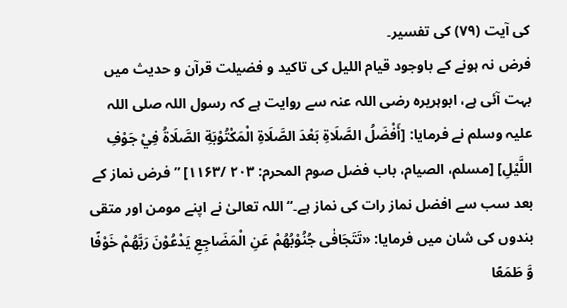کی آیت (۷۹) کی تفسیر۔
فرض نہ ہونے کے باوجود قیام اللیل کی تاکید و فضیلت قرآن و حدیث میں بہت آئی ہے، ابوہریرہ رضی اللہ عنہ سے روایت ہے کہ رسول اللہ صلی اللہ علیہ وسلم نے فرمایا: [أَفْضَلُ الصَّلَاةِ بَعْدَ الصَّلَاةِ الْمَكْتُوْبَةِ الصَّلَاةُ فِيْ جَوْفِ اللَّيْلِ] [مسلم، الصیام، باب فضل صوم المحرم: ۲۰۳ /۱۱۶۳] ”فرض نماز کے بعد سب سے افضل نماز رات کی نماز ہے۔“ اللہ تعالیٰ نے اپنے مومن اور متقی بندوں کی شان میں فرمایا: «تَتَجَافٰى جُنُوْبُهُمْ عَنِ الْمَضَاجِعِ يَدْعُوْنَ رَبَّهُمْ خَوْفًا وَّ طَمَعًا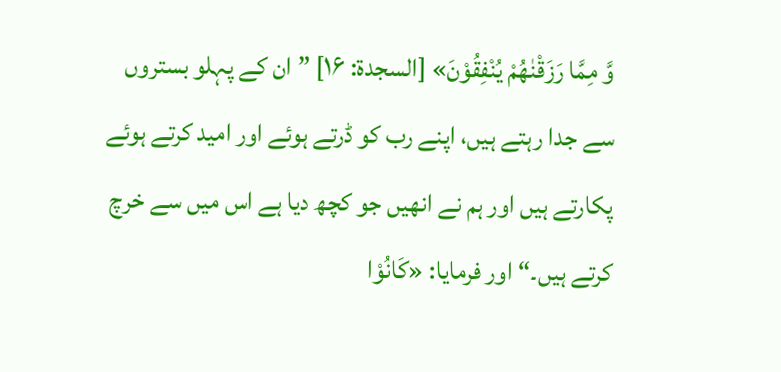وَّ مِمَّا رَزَقْنٰهُمْ يُنْفِقُوْنَ» [السجدۃ: ۱۶] ”ان کے پہلو بستروں سے جدا رہتے ہیں، اپنے رب کو ڈرتے ہوئے اور امید کرتے ہوئے پکارتے ہیں اور ہم نے انھیں جو کچھ دیا ہے اس میں سے خرچ کرتے ہیں۔“ اور فرمایا: «كَانُوْا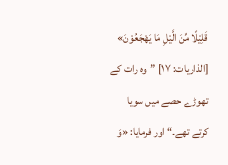قَلِيْلًا مِّنَ الَّيْلِ مَا يَهْجَعُوْنَ» [الذاریات: ۱۷] ”وہ رات کے تھوڑے حصے میں سویا کرتے تھے۔“ اور فرمایا: «وَ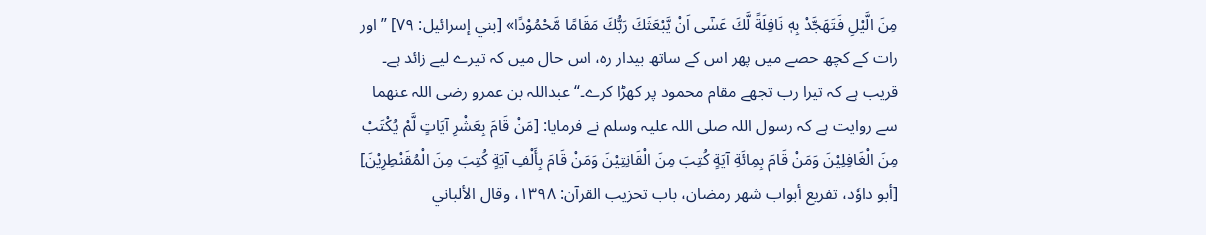مِنَ الَّيْلِ فَتَهَجَّدْ بِهٖ نَافِلَةً لَّكَ عَسٰۤى اَنْ يَّبْعَثَكَ رَبُّكَ مَقَامًا مَّحْمُوْدًا» [بني إسرائیل: ۷۹] ”اور رات کے کچھ حصے میں پھر اس کے ساتھ بیدار رہ، اس حال میں کہ تیرے لیے زائد ہے۔ قریب ہے کہ تیرا رب تجھے مقام محمود پر کھڑا کرے۔“ عبداللہ بن عمرو رضی اللہ عنھما سے روایت ہے کہ رسول اللہ صلی اللہ علیہ وسلم نے فرمایا: [مَنْ قَامَ بِعَشْرِ آيَاتٍ لَّمْ يُكْتَبْ مِنَ الْغَافِلِيْنَ وَمَنْ قَامَ بِمِائَةِ آيَةٍ كُتِبَ مِنَ الْقَانِتِيْنَ وَمَنْ قَامَ بِأَلْفِ آيَةٍ كُتِبَ مِنَ الْمُقَنْطِرِيْنَ] [أبو داوٗد، تفریع أبواب شھر رمضان، باب تحزیب القرآن: ۱۳۹۸، وقال الألباني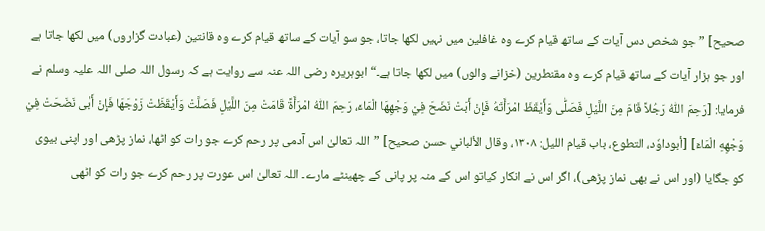صحیح] ”جو شخص دس آیات کے ساتھ قیام کرے وہ غافلین میں نہیں لکھا جاتا، جو سو آیات کے ساتھ قیام کرے وہ قانتین (عبادت گزاروں) میں لکھا جاتا ہے اور جو ہزار آیات کے ساتھ قیام کرے وہ مقنطرین (خزانے والوں) میں لکھا جاتا ہے۔“ ابوہریرہ رضی اللہ عنہ سے روایت ہے کہ رسول اللہ صلی اللہ علیہ وسلم نے فرمایا: [رَحِمَ اللّٰهُ رَجُلاً قَامَ مِنَ اللَّيْلِ فَصَلّٰی وَأَيْقَظَ امْرَأَتَهُ فَإِنْ أَبَتْ نَضَحَ فِيْ وَجْهِهَا الْمَاءَ، رَحِمَ اللّٰهُ امْرَأَةً قَامَتْ مِنَ اللَّيْلِ فَصَلَّتْ وَأَيْقَظَتْ زَوْجَهَا فَإِنْ أَبٰی نَضَحَتْ فِيْ وَجْهِهِ الْمَاءَ] [أبوداوٗد، التطوع، باب قیام اللیل: ۱۳۰۸، وقال الألباني حسن صحیح] ”اللہ تعالیٰ اس آدمی پر رحم کرے جو رات کو اٹھا، نماز پڑھی اور اپنی بیوی کو جگایا (اور اس نے بھی نماز پڑھی)، اگر اس نے انکار کیاتو اس کے منہ پر پانی کے چھینٹے مارے۔ اللہ تعالیٰ اس عورت پر رحم کرے جو رات کو اٹھی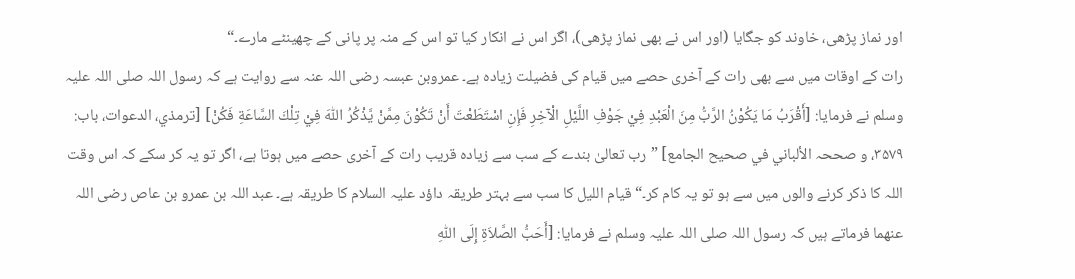اور نماز پڑھی، خاوند کو جگایا (اور اس نے بھی نماز پڑھی)، اگر اس نے انکار کیا تو اس کے منہ پر پانی کے چھینٹے مارے۔“
رات کے اوقات میں سے بھی رات کے آخری حصے میں قیام کی فضیلت زیادہ ہے۔ عمروبن عبسہ رضی اللہ عنہ سے روایت ہے کہ رسول اللہ صلی اللہ علیہ وسلم نے فرمایا: [أَقْرَبُ مَا يَكُوْنُ الرَّبُّ مِنَ الْعَبْدِ فِيْ جَوْفِ اللَّيْلِ الْآخِرِ فَإِنِ اسْتَطَعْتَ أَنْ تَكُوْنَ مِمَّنْ يَّذْكُرُ اللّٰهَ فِيْ تِلْكَ السَّاعَةِ فَكُنْ] [ترمذي، الدعوات، باب: ۳۵۷۹، و صححہ الألباني في صحیح الجامع] ”رب تعالیٰ بندے کے سب سے زیادہ قریب رات کے آخری حصے میں ہوتا ہے، اگر تو یہ کر سکے کہ اس وقت اللہ کا ذکر کرنے والوں میں سے ہو تو یہ کام کر۔“ قیام اللیل کا سب سے بہتر طریقہ داؤد علیہ السلام کا طریقہ ہے۔ عبد اللہ بن عمرو بن عاص رضی اللہ عنھما فرماتے ہیں کہ رسول اللہ صلی اللہ علیہ وسلم نے فرمایا: [أَحَبُّ الصَّلاَةِ إِلَی اللّٰهِ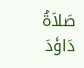صَلاَةُ دَاوٗدَ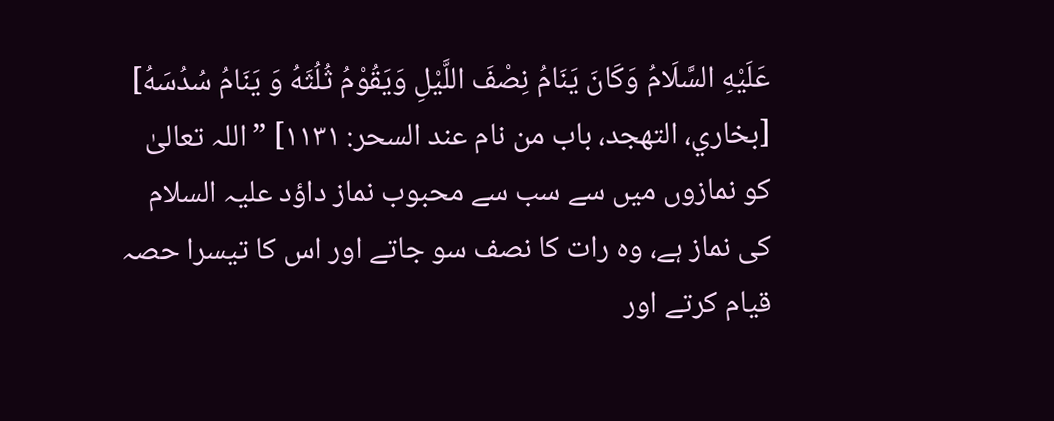عَلَيْهِ السَّلَامُ وَكَانَ يَنَامُ نِصْفَ اللَّيْلِ وَيَقُوْمُ ثُلُثَهُ وَ يَنَامُ سُدُسَهُ] [بخاري، التھجد، باب من نام عند السحر: ۱۱۳۱] ”اللہ تعالیٰ کو نمازوں میں سے سب سے محبوب نماز داؤد علیہ السلام کی نماز ہے، وہ رات کا نصف سو جاتے اور اس کا تیسرا حصہ قیام کرتے اور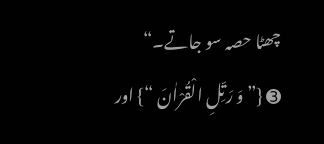چھٹا حصہ سو جاتے۔“
➌ {” وَ رَتِّلِ الْقُرْاٰنَ “} اور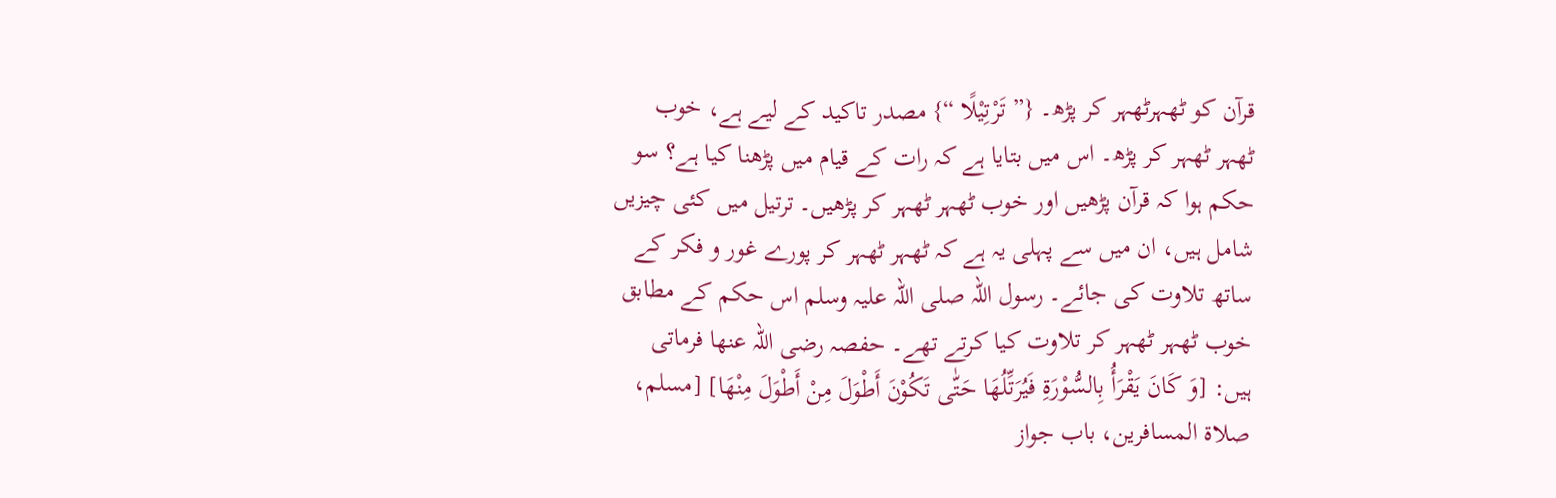قرآن کو ٹھہرٹھہر کر پڑھ۔ {” تَرْتِيْلًا “} مصدر تاکید کے لیے ہے، خوب ٹھہر ٹھہر کر پڑھ۔ اس میں بتایا ہے کہ رات کے قیام میں پڑھنا کیا ہے؟ سو حکم ہوا کہ قرآن پڑھیں اور خوب ٹھہر ٹھہر کر پڑھیں۔ ترتیل میں کئی چیزیں شامل ہیں، ان میں سے پہلی یہ ہے کہ ٹھہر ٹھہر کر پورے غور و فکر کے ساتھ تلاوت کی جائے۔ رسول اللہ صلی اللہ علیہ وسلم اس حکم کے مطابق خوب ٹھہر ٹھہر کر تلاوت کیا کرتے تھے۔ حفصہ رضی اللہ عنھا فرماتی ہیں: [وَ كَانَ يَقْرَأُ بِالسُّوْرَةِ فَيُرَتِّلُهَا حَتّٰی تَكُوْنَ أَطْوَلَ مِنْ أَطْوَلَ مِنْهَا] [مسلم، صلاۃ المسافرین، باب جواز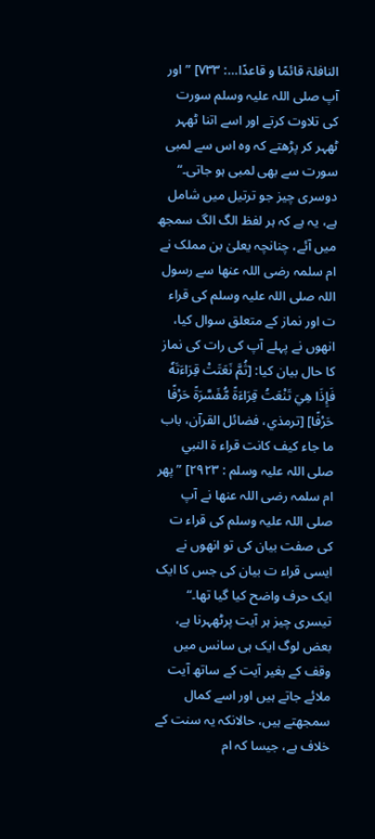النافلۃ قائمًا و قاعدًا…: ۷۳۳] ”اور آپ صلی اللہ علیہ وسلم سورت کی تلاوت کرتے اور اسے اتنا ٹھہر ٹھہر کر پڑھتے کہ وہ اس سے لمبی سورت سے بھی لمبی ہو جاتی۔“ دوسری چیز جو ترتیل میں شامل ہے، یہ ہے کہ ہر لفظ الگ الگ سمجھ میں آئے، چنانچہ یعلیٰ بن مملک نے ام سلمہ رضی اللہ عنھا سے رسول اللہ صلی اللہ علیہ وسلم کی قراء ت اور نماز کے متعلق سوال کیا، انھوں نے پہلے آپ کی رات کی نماز کا حال بیان کیا: [ثُمَّ نَعَتَتْ قِرَاءَتَهٗ فَإِذَا هِيَ تَنْعَتُ قِرَاءَةً مُّفَسَّرَةً حَرْفًا حَرْفًا] [ترمذي، فضائل القرآن، باب ما جاء کیف کانت قراء ۃ النبي صلی اللہ علیہ وسلم : ۲۹۲۳] ”پھر ام سلمہ رضی اللہ عنھا نے آپ صلی اللہ علیہ وسلم کی قراء ت کی صفت بیان کی تو انھوں نے ایسی قراء ت بیان کی جس کا ایک ایک حرف واضح کیا گیا تھا۔“ تیسری چیز ہر آیت پرٹھہرنا ہے، بعض لوگ ایک ہی سانس میں وقف کے بغیر آیت کے ساتھ آیت ملائے جاتے ہیں اور اسے کمال سمجھتے ہیں، حالانکہ یہ سنت کے خلاف ہے، جیسا کہ ام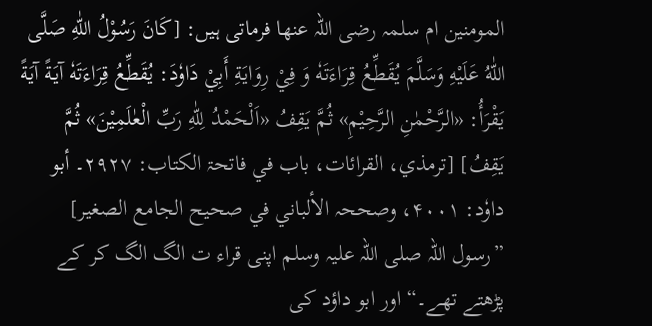المومنین ام سلمہ رضی اللہ عنھا فرماتی ہیں: [كَانَ رَسُوْلُ اللّٰهِ صَلَّی اللّٰهُ عَلَيْهِ وَسَلَّمَ يُقَطِّعُ قِرَاءَتَهٗ وَ فِيْ رِوَايَةِ أَبِيْ دَاوٗدَ: يُقَطِّعُ قِرَاءَتَهٗ آيَةً آيَةً يَقْرَأُ: «الرَّحْمٰنِ الرَّحِيْمِ» ثُمَّ يَقِفُ «اَلْحَمْدُ لِلّٰهِ رَبِّ الْعٰلَمِيْنَ» ثُمَّ يَقِفُ] [ترمذي، القرائات، باب في فاتحۃ الکتاب: ۲۹۲۷۔ أبو داوٗد: ۴۰۰۱، وصححہ الألباني في صحیح الجامع الصغیر] ”رسول اللہ صلی اللہ علیہ وسلم اپنی قراء ت الگ الگ کر کے پڑھتے تھے۔“ اور ابو داؤد کی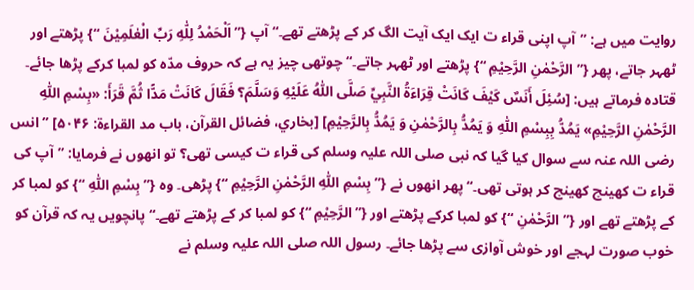روایت میں ہے: ”آپ اپنی قراء ت ایک ایک آیت الگ کر کے پڑھتے تھے۔“ آپ {” اَلْحَمْدُ لِلّٰهِ رَبِّ الْعٰلَمِيْنَ “} پڑھتے اور ٹھہر جاتے، پھر {” الرَّحْمٰنِ الرَّحِيْمِ “} پڑھتے اور ٹھہر جاتے۔“ چوتھی چیز یہ ہے کہ حروف مدّہ کو لمبا کرکے پڑھا جائے۔ قتادہ فرماتے ہیں: [سُئِلَ أَنَسٌ كَيْفَ كَانَتْ قِرَاءَةُ النَّبِيِّ صَلَّی اللّٰهُ عَلَيْهِ وَسَلَّمَ؟ فَقَالَ كَانَتْ مَدًّا ثُمَّ قَرَأَ: «بِسْمِ اللّٰهِ الرَّحْمٰنِ الرَّحِيْمِ» يَمُدُّ بِبِسْمِ اللّٰهِ وَ يَمُدُّ بِالرَّحْمٰنِ وَ يَمُدُّ بِالرَّحِيْمِ] [بخاري، فضائل القرآن، باب مد القراءۃ: ۵۰۴۶] ”انس رضی اللہ عنہ سے سوال کیا گیا کہ نبی صلی اللہ علیہ وسلم کی قراء ت کیسی تھی؟ تو انھوں نے فرمایا: ”آپ کی قراء ت کھینچ کھینچ کر ہوتی تھی۔“ پھر انھوں نے {” بِسْمِ اللّٰهِ الرَّحْمٰنِ الرَّحِيْمِ “} پڑھی۔ وہ {” بِسْمِ اللّٰهِ “} کو لمبا کر کے پڑھتے تھے اور {” الرَّحْمٰنِ “} کو لمبا کرکے پڑھتے اور {”الرَّحِيْمِ “} کو لمبا کر کے پڑھتے تھے۔“ پانچویں یہ کہ قرآن کو خوب صورت لہجے اور خوش آوازی سے پڑھا جائے۔ رسول اللہ صلی اللہ علیہ وسلم نے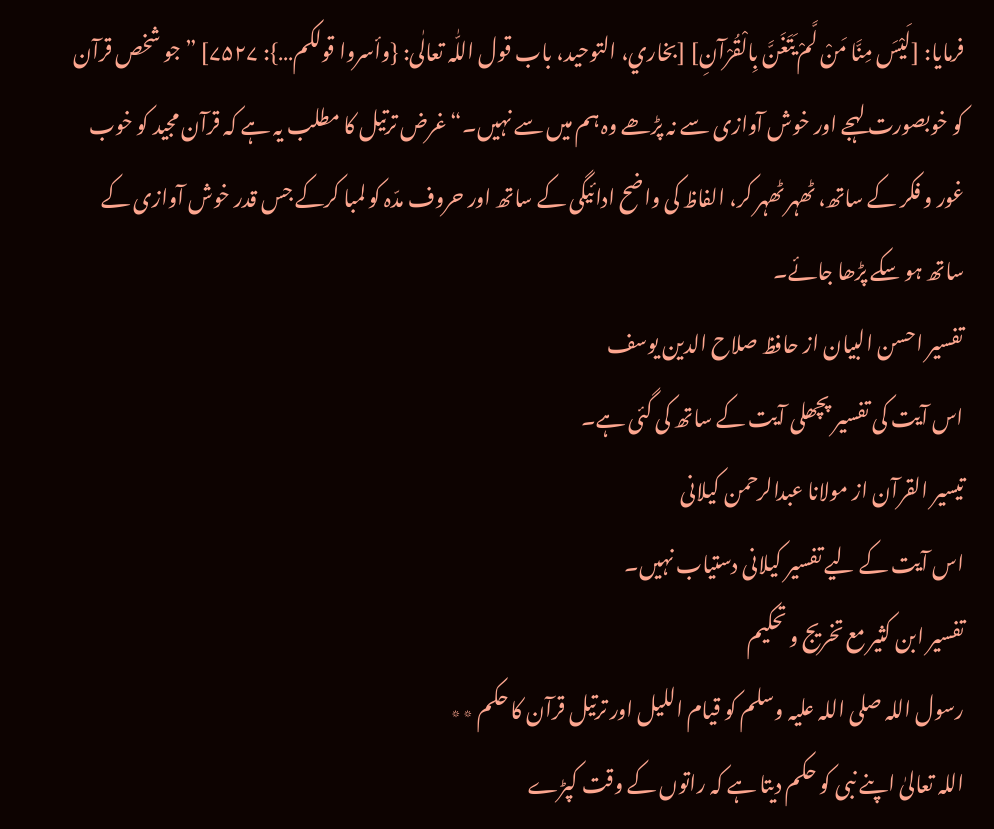فرمایا: [لَيْسَ مِنَّا مَنْ لَّمْ يَتَغَنَّ بِالْقُرْآنِ] [بخاري، التوحید، باب قول اللّٰہ تعالٰی: {وأسروا قولکم…}: ۷۵۲۷] ”جو شخص قرآن کو خوبصورت لہجے اور خوش آوازی سے نہ پڑھے وہ ہم میں سے نہیں۔“ غرض ترتیل کا مطلب یہ ہے کہ قرآن مجید کو خوب غور و فکر کے ساتھ، ٹھہر ٹھہر کر، الفاظ کی واضح ادائیگی کے ساتھ اور حروف مدّہ کو لمبا کرکے جس قدر خوش آوازی کے ساتھ ہو سکے پڑھا جائے۔
تفسیر احسن البیان از حافظ صلاح الدین یوسف
اس آیت کی تفسیر پچھلی آیت کے ساتھ کی گئی ہے۔
تيسير القرآن از مولانا عبدالرحمن کیلانی
اس آیت کے لیے تفسیر کیلانی دستیاب نہیں۔
تفسیر ابن کثیر مع تخریج و تحکیم
رسول اللہ صلی اللہ علیہ وسلم کو قیام اللیل اور ترتیل قرآن کا حکم ٭٭
اللہ تعالیٰ اپنے نبی کو حکم دیتا ہے کہ راتوں کے وقت کپڑے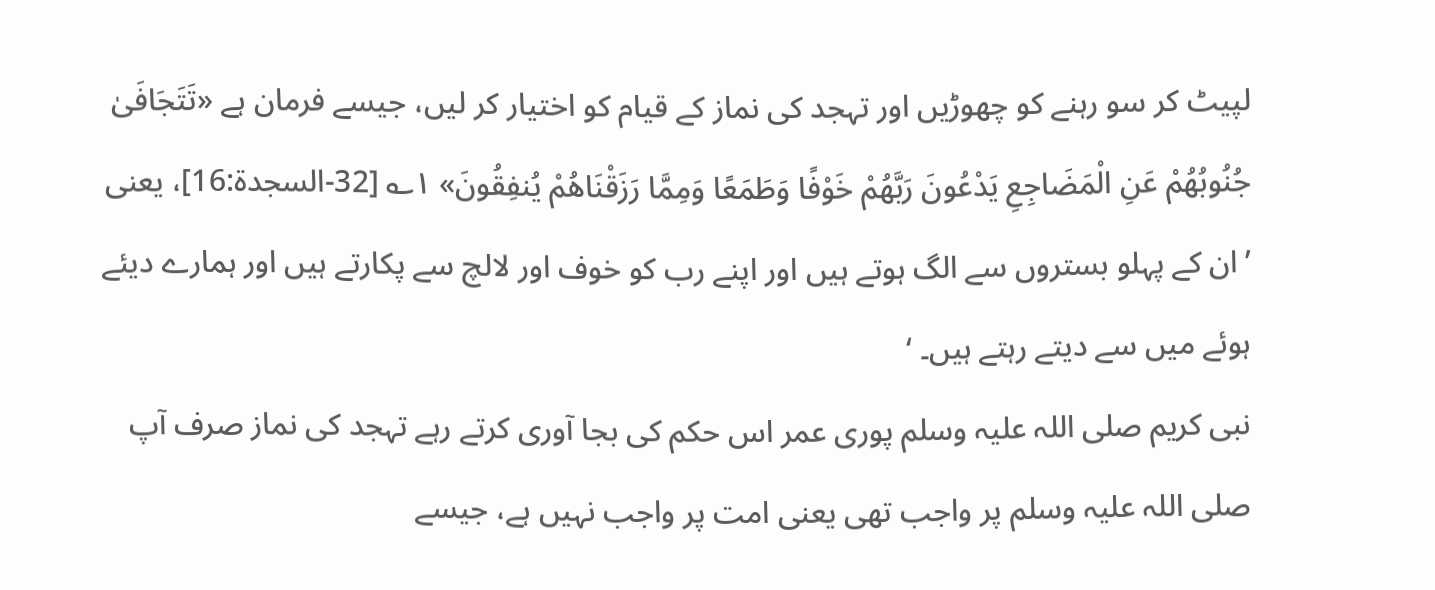لپیٹ کر سو رہنے کو چھوڑیں اور تہجد کی نماز کے قیام کو اختیار کر لیں، جیسے فرمان ہے «تَتَجَافَىٰ جُنُوبُهُمْ عَنِ الْمَضَاجِعِ يَدْعُونَ رَبَّهُمْ خَوْفًا وَطَمَعًا وَمِمَّا رَزَقْنَاهُمْ يُنفِقُونَ» ۱؎ [32-السجدة:16]، یعنی ’ ان کے پہلو بستروں سے الگ ہوتے ہیں اور اپنے رب کو خوف اور لالچ سے پکارتے ہیں اور ہمارے دیئے ہوئے میں سے دیتے رہتے ہیں۔ ‘
نبی کریم صلی اللہ علیہ وسلم پوری عمر اس حکم کی بجا آوری کرتے رہے تہجد کی نماز صرف آپ صلی اللہ علیہ وسلم پر واجب تھی یعنی امت پر واجب نہیں ہے، جیسے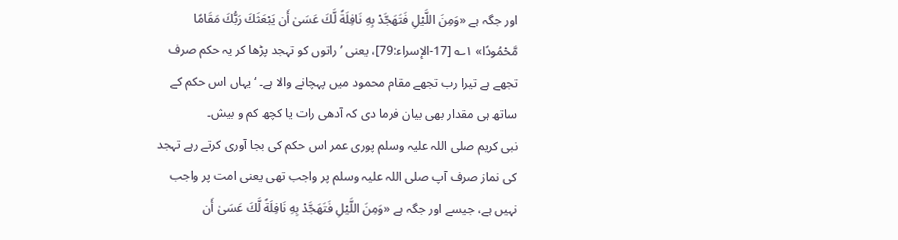اور جگہ ہے «وَمِنَ اللَّيْلِ فَتَهَجَّدْ بِهِ نَافِلَةً لَّكَ عَسَىٰ أَن يَبْعَثَكَ رَبُّكَ مَقَامًا مَّحْمُودًا» ۱؎ [17-الإسراء:79]، یعنی ’ راتوں کو تہجد پڑھا کر یہ حکم صرف تجھے ہے تیرا رب تجھے مقام محمود میں پہچانے والا ہے۔ ‘ یہاں اس حکم کے ساتھ ہی مقدار بھی بیان فرما دی کہ آدھی رات یا کچھ کم و بیش۔
نبی کریم صلی اللہ علیہ وسلم پوری عمر اس حکم کی بجا آوری کرتے رہے تہجد کی نماز صرف آپ صلی اللہ علیہ وسلم پر واجب تھی یعنی امت پر واجب نہیں ہے، جیسے اور جگہ ہے «وَمِنَ اللَّيْلِ فَتَهَجَّدْ بِهِ نَافِلَةً لَّكَ عَسَىٰ أَن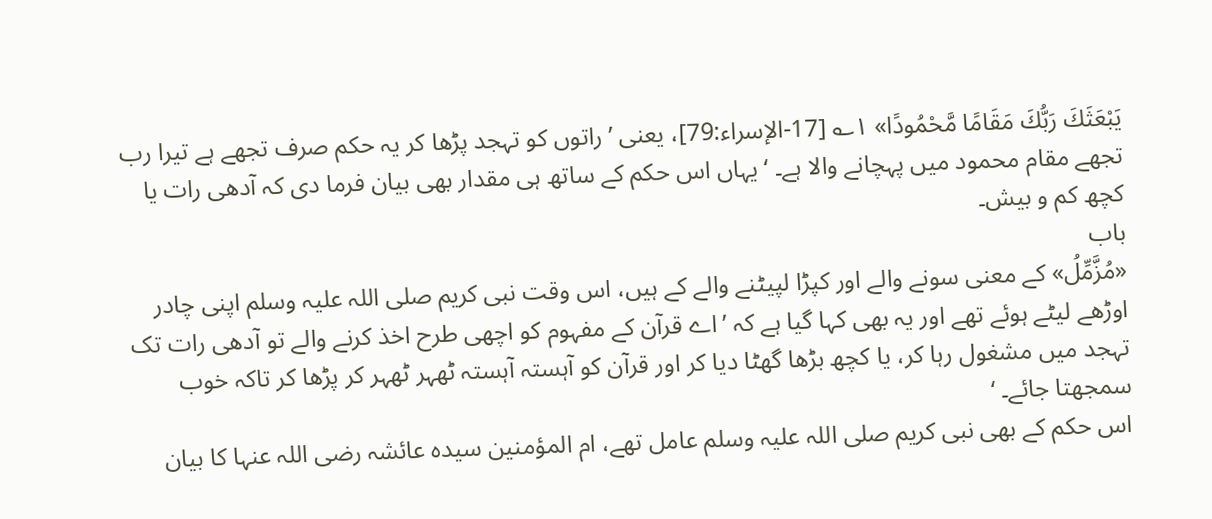يَبْعَثَكَ رَبُّكَ مَقَامًا مَّحْمُودًا» ۱؎ [17-الإسراء:79]، یعنی ’ راتوں کو تہجد پڑھا کر یہ حکم صرف تجھے ہے تیرا رب تجھے مقام محمود میں پہچانے والا ہے۔ ‘ یہاں اس حکم کے ساتھ ہی مقدار بھی بیان فرما دی کہ آدھی رات یا کچھ کم و بیش۔
باب
«مُزَّمِّلُ» کے معنی سونے والے اور کپڑا لپیٹنے والے کے ہیں، اس وقت نبی کریم صلی اللہ علیہ وسلم اپنی چادر اوڑھے لیٹے ہوئے تھے اور یہ بھی کہا گیا ہے کہ ’ اے قرآن کے مفہوم کو اچھی طرح اخذ کرنے والے تو آدھی رات تک تہجد میں مشغول رہا کر، یا کچھ بڑھا گھٹا دیا کر اور قرآن کو آہستہ آہستہ ٹھہر ٹھہر کر پڑھا کر تاکہ خوب سمجھتا جائے۔ ‘
اس حکم کے بھی نبی کریم صلی اللہ علیہ وسلم عامل تھے، ام المؤمنین سیدہ عائشہ رضی اللہ عنہا کا بیان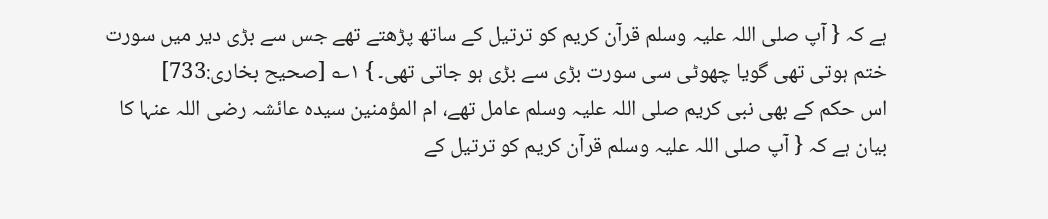ہے کہ { آپ صلی اللہ علیہ وسلم قرآن کریم کو ترتیل کے ساتھ پڑھتے تھے جس سے بڑی دیر میں سورت ختم ہوتی تھی گویا چھوٹی سی سورت بڑی سے بڑی ہو جاتی تھی۔ } ۱؎ [صحیح بخاری:733]
اس حکم کے بھی نبی کریم صلی اللہ علیہ وسلم عامل تھے، ام المؤمنین سیدہ عائشہ رضی اللہ عنہا کا بیان ہے کہ { آپ صلی اللہ علیہ وسلم قرآن کریم کو ترتیل کے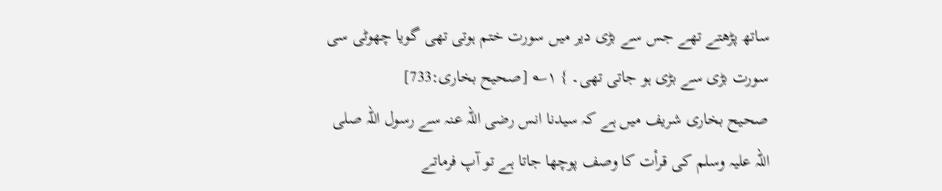ساتھ پڑھتے تھے جس سے بڑی دیر میں سورت ختم ہوتی تھی گویا چھوٹی سی سورت بڑی سے بڑی ہو جاتی تھی۔ } ۱؎ [صحیح بخاری:733]
صحیح بخاری شریف میں ہے کہ سیدنا انس رضی اللہ عنہ سے رسول اللہ صلی اللہ علیہ وسلم کی قرأت کا وصف پوچھا جاتا ہے تو آپ فرماتے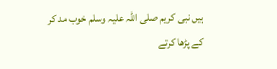ہیں نبی کریم صلی اللہ علیہ وسلم خوب مد کر کے پڑھا کرتے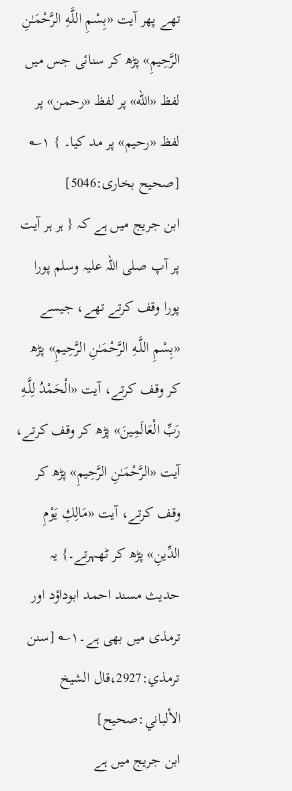تھے پھر آیت «بِسْمِ اللَّـهِ الرَّحْمَـٰنِ الرَّحِيمِ» پڑھ کر سنائی جس میں لفظ «الله» پر لفظ «رحمن» پر لفظ «رحیم» پر مد کیا۔ } ۱؎ [صحیح بخاری:5046]
ابن جریج میں ہے کہ { ہر ہر آیت پر آپ صلی اللہ علیہ وسلم پورا پورا وقف کرتے تھے، جیسے «بِسْمِ اللَّـهِ الرَّحْمَـٰنِ الرَّحِيمِ» پڑھ کر وقف کرتے، آیت «الْحَمْدُ لِلَّـهِ رَبِّ الْعَالَمِينَ» پڑھ کر وقف کرتے، آیت «الرَّحْمَـٰنِ الرَّحِيمِ» پڑھ کر وقف کرتے، آیت «مَالِكِ يَوْمِ الدِّينِ» پڑھ کر ٹھہرتے۔} یہ حدیث مسند احمد ابوداؤد اور ترمذی میں بھی ہے۔۱؎ [سنن ترمذي:2927،قال الشيخ الألباني:صحیح]
ابن جریج میں ہے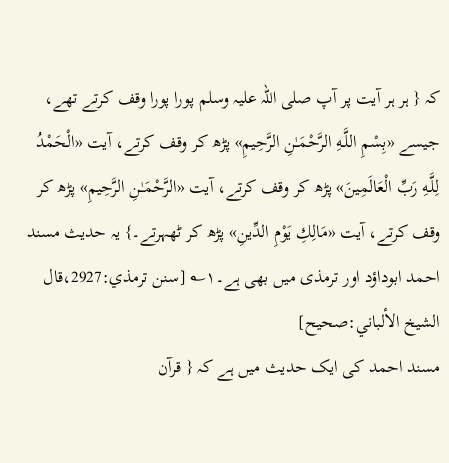کہ { ہر ہر آیت پر آپ صلی اللہ علیہ وسلم پورا پورا وقف کرتے تھے، جیسے «بِسْمِ اللَّـهِ الرَّحْمَـٰنِ الرَّحِيمِ» پڑھ کر وقف کرتے، آیت «الْحَمْدُ لِلَّـهِ رَبِّ الْعَالَمِينَ» پڑھ کر وقف کرتے، آیت «الرَّحْمَـٰنِ الرَّحِيمِ» پڑھ کر وقف کرتے، آیت «مَالِكِ يَوْمِ الدِّينِ» پڑھ کر ٹھہرتے۔} یہ حدیث مسند احمد ابوداؤد اور ترمذی میں بھی ہے۔۱؎ [سنن ترمذي:2927،قال الشيخ الألباني:صحیح]
مسند احمد کی ایک حدیث میں ہے کہ { قرآن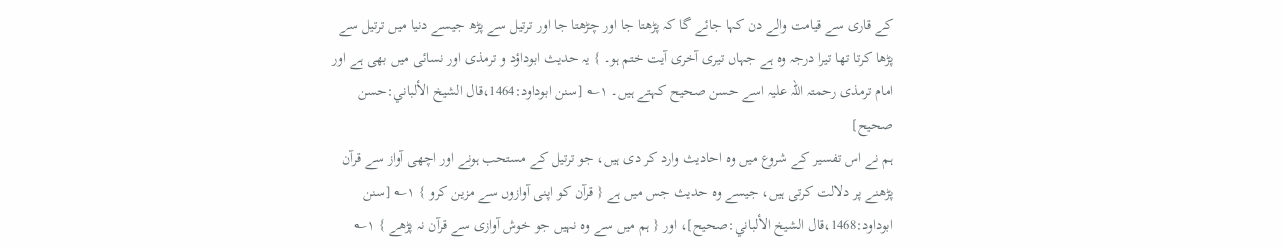کے قاری سے قیامت والے دن کہا جائے گا کہ پڑھتا جا اور چڑھتا جا اور ترتیل سے پڑھ جیسے دنیا میں ترتیل سے پڑھا کرتا تھا تیرا درجہ وہ ہے جہاں تیری آخری آیت ختم ہو۔ } یہ حدیث ابوداؤد و ترمذی اور نسائی میں بھی ہے اور امام ترمذی رحمتہ اللہ علیہ اسے حسن صحیح کہتے ہیں۔ ۱؎ [سنن ابوداود:1464،قال الشيخ الألباني:حسن صحیح]
ہم نے اس تفسیر کے شروع میں وہ احادیث وارد کر دی ہیں، جو ترتیل کے مستحب ہونے اور اچھی آواز سے قرآن پڑھنے پر دلالت کرتی ہیں، جیسے وہ حدیث جس میں ہے { قرآن کو اپنی آوازوں سے مزین کرو } ۱؎ [سنن ابوداود:1468،قال الشيخ الألباني:صحیح]، اور { ہم میں سے وہ نہیں جو خوش آوازی سے قرآن نہ پڑھے } ۱؎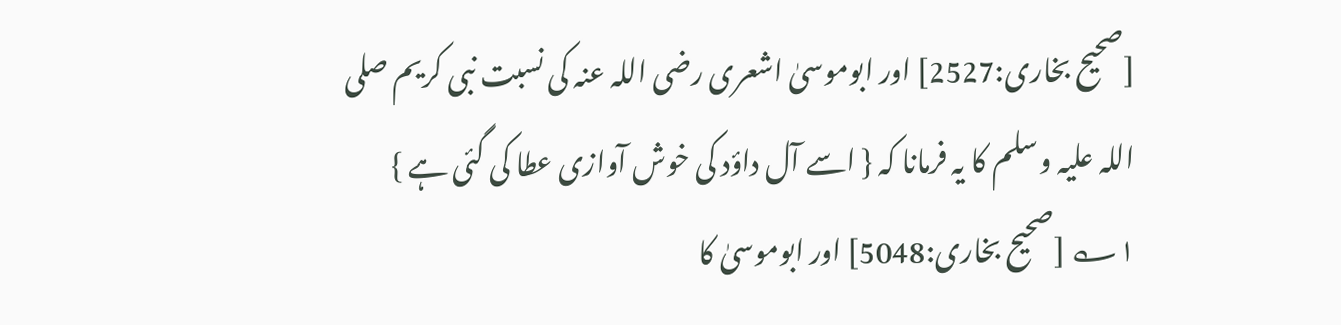[صحیح بخاری:2527] اور ابوموسیٰ اشعری رضی اللہ عنہ کی نسبت نبی کریم صلی اللہ علیہ وسلم کا یہ فرمانا کہ { اسے آل داؤد کی خوش آوازی عطا کی گئی ہے } ۱؎ [صحیح بخاری:5048] اور ابوموسیٰ کا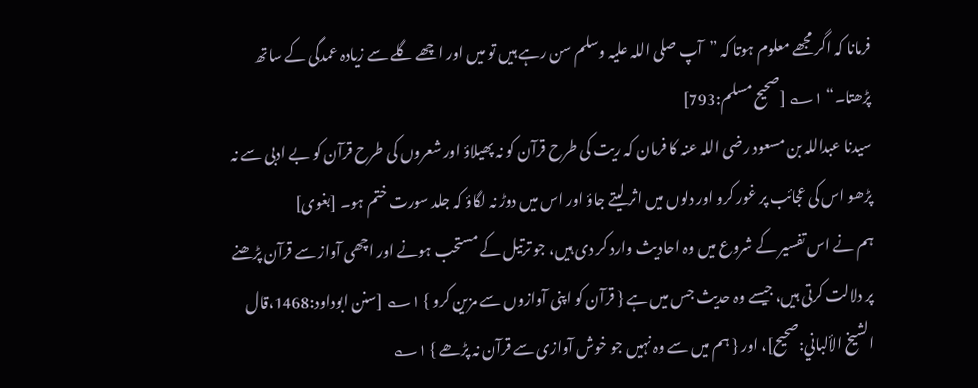فرمانا کہ اگر مجھے معلوم ہوتا کہ ”آپ صلی اللہ علیہ وسلم سن رہے ہیں تو میں اور اچھے گلے سے زیادہ عمدگی کے ساتھ پڑھتا۔“ ۱؎ [صحیح مسلم:793]
سیدنا عبداللہ بن مسعود رضی اللہ عنہ کا فرمان کہ ریت کی طرح قرآن کو نہ پھیلاؤ اور شعروں کی طرح قرآن کو بے ادبی سے نہ پڑھو اس کی عجائب پر غور کرو اور دلوں میں اثر لیتے جاؤ اور اس میں دوڑ نہ لگاؤ کہ جلد سورت ختم ہو۔ [بغوی]
ہم نے اس تفسیر کے شروع میں وہ احادیث وارد کر دی ہیں، جو ترتیل کے مستحب ہونے اور اچھی آواز سے قرآن پڑھنے پر دلالت کرتی ہیں، جیسے وہ حدیث جس میں ہے { قرآن کو اپنی آوازوں سے مزین کرو } ۱؎ [سنن ابوداود:1468،قال الشيخ الألباني:صحیح]، اور { ہم میں سے وہ نہیں جو خوش آوازی سے قرآن نہ پڑھے } ۱؎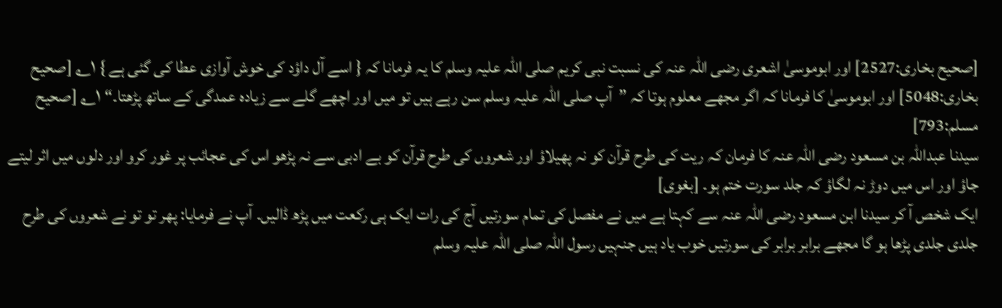[صحیح بخاری:2527] اور ابوموسیٰ اشعری رضی اللہ عنہ کی نسبت نبی کریم صلی اللہ علیہ وسلم کا یہ فرمانا کہ { اسے آل داؤد کی خوش آوازی عطا کی گئی ہے } ۱؎ [صحیح بخاری:5048] اور ابوموسیٰ کا فرمانا کہ اگر مجھے معلوم ہوتا کہ ”آپ صلی اللہ علیہ وسلم سن رہے ہیں تو میں اور اچھے گلے سے زیادہ عمدگی کے ساتھ پڑھتا۔“ ۱؎ [صحیح مسلم:793]
سیدنا عبداللہ بن مسعود رضی اللہ عنہ کا فرمان کہ ریت کی طرح قرآن کو نہ پھیلاؤ اور شعروں کی طرح قرآن کو بے ادبی سے نہ پڑھو اس کی عجائب پر غور کرو اور دلوں میں اثر لیتے جاؤ اور اس میں دوڑ نہ لگاؤ کہ جلد سورت ختم ہو۔ [بغوی]
ایک شخص آ کر سیدنا ابن مسعود رضی اللہ عنہ سے کہتا ہے میں نے مفصل کی تمام سورتیں آج کی رات ایک ہی رکعت میں پڑھ ڈالیں۔ آپ نے فرمایا: پھر تو تو نے شعروں کی طرح جلدی جلدی پڑھا ہو گا مجھے برابر برابر کی سورتیں خوب یاد ہیں جنہیں رسول اللہ صلی اللہ علیہ وسلم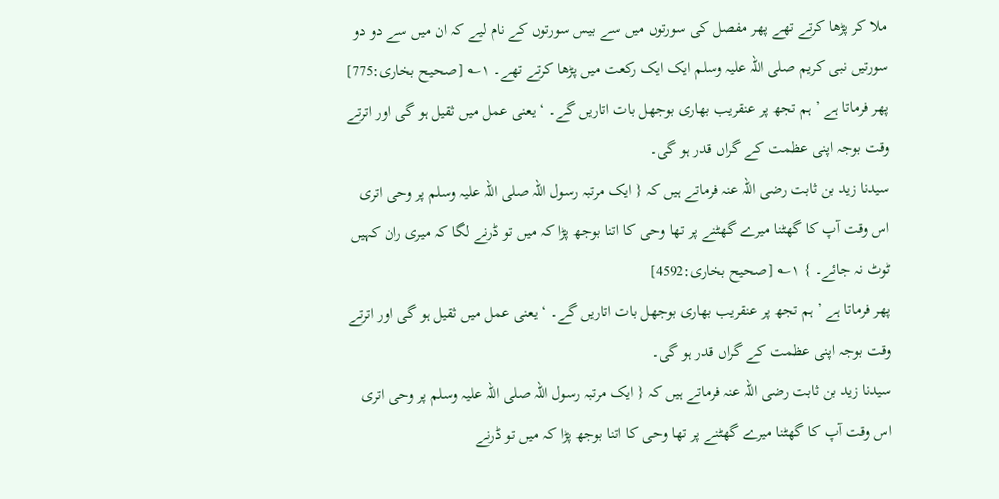ملا کر پڑھا کرتے تھے پھر مفصل کی سورتوں میں سے بیس سورتوں کے نام لیے کہ ان میں سے دو دو سورتیں نبی کریم صلی اللہ علیہ وسلم ایک ایک رکعت میں پڑھا کرتے تھے۔ ۱؎ [صحیح بخاری:775]
پھر فرماتا ہے ’ ہم تجھ پر عنقریب بھاری بوجھل بات اتاریں گے۔ ‘ یعنی عمل میں ثقیل ہو گی اور اترتے وقت بوجہ اپنی عظمت کے گراں قدر ہو گی۔
سیدنا زید بن ثابت رضی اللہ عنہ فرماتے ہیں کہ { ایک مرتبہ رسول اللہ صلی اللہ علیہ وسلم پر وحی اتری اس وقت آپ کا گھٹنا میرے گھٹنے پر تھا وحی کا اتنا بوجھ پڑا کہ میں تو ڈرنے لگا کہ میری ران کہیں ٹوٹ نہ جائے۔ } ۱؎ [صحیح بخاری:4592]
پھر فرماتا ہے ’ ہم تجھ پر عنقریب بھاری بوجھل بات اتاریں گے۔ ‘ یعنی عمل میں ثقیل ہو گی اور اترتے وقت بوجہ اپنی عظمت کے گراں قدر ہو گی۔
سیدنا زید بن ثابت رضی اللہ عنہ فرماتے ہیں کہ { ایک مرتبہ رسول اللہ صلی اللہ علیہ وسلم پر وحی اتری اس وقت آپ کا گھٹنا میرے گھٹنے پر تھا وحی کا اتنا بوجھ پڑا کہ میں تو ڈرنے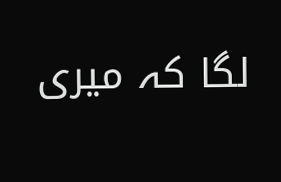لگا کہ میری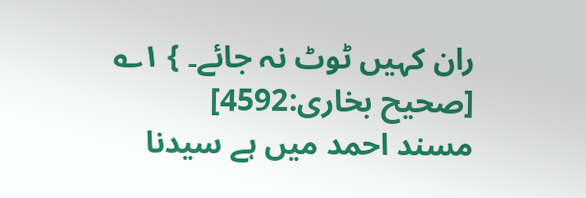ران کہیں ٹوٹ نہ جائے۔ } ۱؎ [صحیح بخاری:4592]
مسند احمد میں ہے سیدنا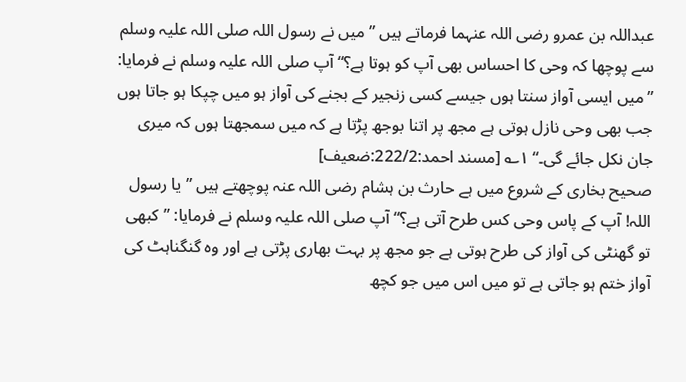عبداللہ بن عمرو رضی اللہ عنہما فرماتے ہیں ”میں نے رسول اللہ صلی اللہ علیہ وسلم سے پوچھا کہ وحی کا احساس بھی آپ کو ہوتا ہے؟“ آپ صلی اللہ علیہ وسلم نے فرمایا: ”میں ایسی آواز سنتا ہوں جیسے کسی زنجیر کے بجنے کی آواز ہو میں چپکا ہو جاتا ہوں جب بھی وحی نازل ہوتی ہے مجھ پر اتنا بوجھ پڑتا ہے کہ میں سمجھتا ہوں کہ میری جان نکل جائے گی۔“ ۱؎ [مسند احمد:222/2:ضعیف]
صحیح بخاری کے شروع میں ہے حارث بن ہشام رضی اللہ عنہ پوچھتے ہیں ”یا رسول اللہ! آپ کے پاس وحی کس طرح آتی ہے؟“ آپ صلی اللہ علیہ وسلم نے فرمایا: ”کبھی تو گھنٹی کی آواز کی طرح ہوتی ہے جو مجھ پر بہت بھاری پڑتی ہے اور وہ گنگناہٹ کی آواز ختم ہو جاتی ہے تو میں اس میں جو کچھ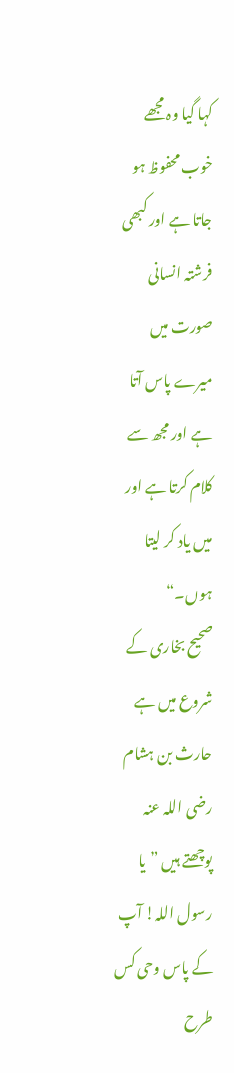کہا گیا وہ مجھے خوب محفوظ ہو جاتا ہے اور کبھی فرشتہ انسانی صورت میں میرے پاس آتا ہے اور مجھ سے کلام کرتا ہے اور میں یاد کر لیتا ہوں۔“
صحیح بخاری کے شروع میں ہے حارث بن ہشام رضی اللہ عنہ پوچھتے ہیں ”یا رسول اللہ! آپ کے پاس وحی کس طرح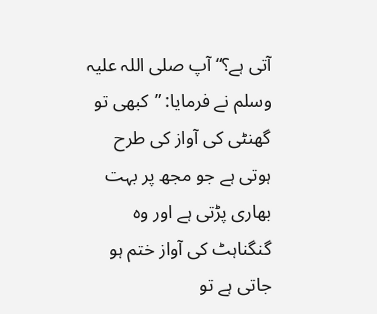آتی ہے؟“ آپ صلی اللہ علیہ وسلم نے فرمایا: ”کبھی تو گھنٹی کی آواز کی طرح ہوتی ہے جو مجھ پر بہت بھاری پڑتی ہے اور وہ گنگناہٹ کی آواز ختم ہو جاتی ہے تو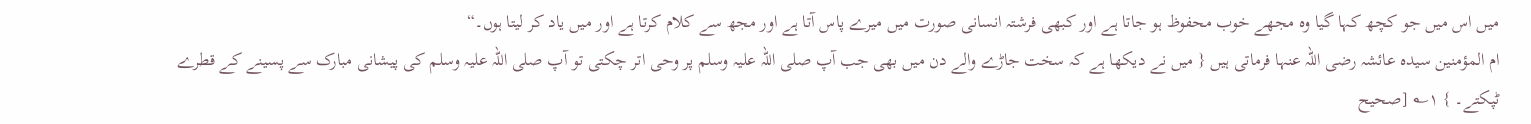میں اس میں جو کچھ کہا گیا وہ مجھے خوب محفوظ ہو جاتا ہے اور کبھی فرشتہ انسانی صورت میں میرے پاس آتا ہے اور مجھ سے کلام کرتا ہے اور میں یاد کر لیتا ہوں۔“
ام المؤمنین سیدہ عائشہ رضی اللہ عنہا فرماتی ہیں { میں نے دیکھا ہے کہ سخت جاڑے والے دن میں بھی جب آپ صلی اللہ علیہ وسلم پر وحی اتر چکتی تو آپ صلی اللہ علیہ وسلم کی پیشانی مبارک سے پسینے کے قطرے ٹپکتے۔ } ۱؎ [صحیح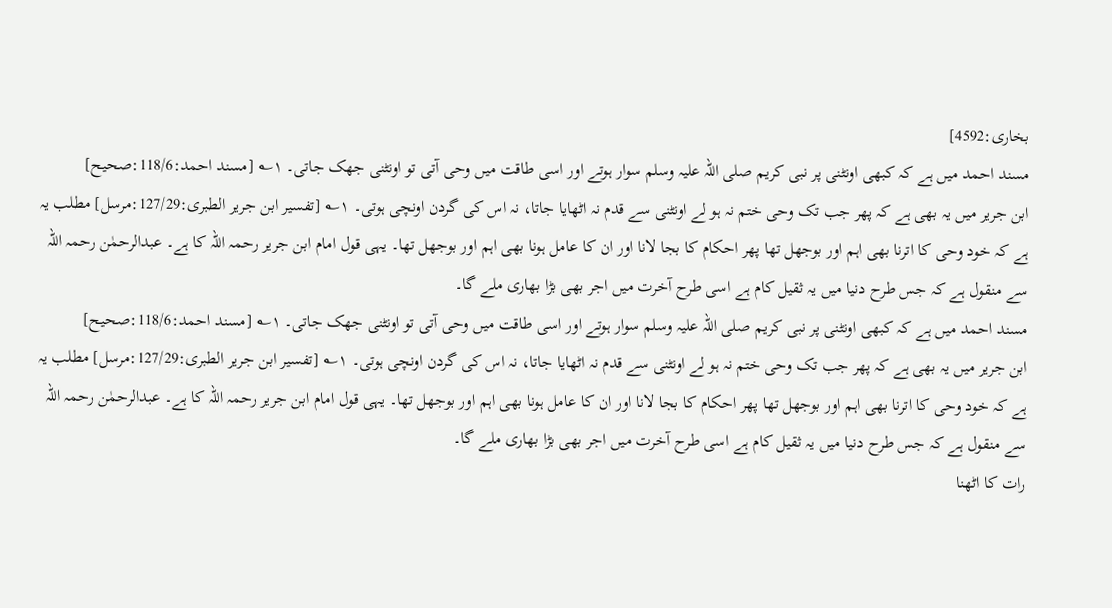بخاری:4592]
مسند احمد میں ہے کہ کبھی اونٹنی پر نبی کریم صلی اللہ علیہ وسلم سوار ہوتے اور اسی طاقت میں وحی آتی تو اونٹنی جھک جاتی۔ ۱؎ [مسند احمد:118/6:صحیح]
ابن جریر میں یہ بھی ہے کہ پھر جب تک وحی ختم نہ ہو لے اونٹنی سے قدم نہ اٹھایا جاتا، نہ اس کی گردن اونچی ہوتی۔ ۱؎ [تفسیر ابن جریر الطبری:127/29:مرسل] مطلب یہ ہے کہ خود وحی کا اترنا بھی اہم اور بوجھل تھا پھر احکام کا بجا لانا اور ان کا عامل ہونا بھی اہم اور بوجھل تھا۔ یہی قول امام ابن جریر رحمہ اللہ کا ہے۔ عبدالرحمٰن رحمہ اللہ سے منقول ہے کہ جس طرح دنیا میں یہ ثقیل کام ہے اسی طرح آخرت میں اجر بھی بڑا بھاری ملے گا۔
مسند احمد میں ہے کہ کبھی اونٹنی پر نبی کریم صلی اللہ علیہ وسلم سوار ہوتے اور اسی طاقت میں وحی آتی تو اونٹنی جھک جاتی۔ ۱؎ [مسند احمد:118/6:صحیح]
ابن جریر میں یہ بھی ہے کہ پھر جب تک وحی ختم نہ ہو لے اونٹنی سے قدم نہ اٹھایا جاتا، نہ اس کی گردن اونچی ہوتی۔ ۱؎ [تفسیر ابن جریر الطبری:127/29:مرسل] مطلب یہ ہے کہ خود وحی کا اترنا بھی اہم اور بوجھل تھا پھر احکام کا بجا لانا اور ان کا عامل ہونا بھی اہم اور بوجھل تھا۔ یہی قول امام ابن جریر رحمہ اللہ کا ہے۔ عبدالرحمٰن رحمہ اللہ سے منقول ہے کہ جس طرح دنیا میں یہ ثقیل کام ہے اسی طرح آخرت میں اجر بھی بڑا بھاری ملے گا۔
رات کا اٹھنا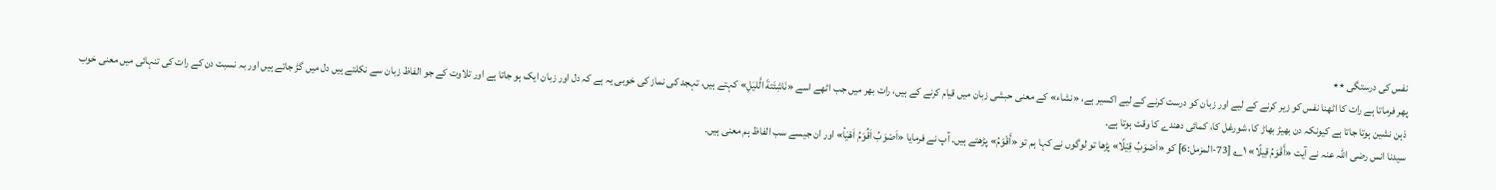نفس کی درستگی ٭٭
پھر فرماتا ہے رات کا اٹھنا نفس کو زیر کرنے کے لیے اور زبان کو درست کرنے کے لیے اکسیر ہے، «نشاء» کے معنی حبشی زبان میں قیام کرنے کے ہیں، رات بھر میں جب اٹھے اسے «نَاشِئَتةَ الَّلیَلِ» کہتے ہیں، تہجد کی نماز کی خوبی یہ ہے کہ دل اور زبان ایک ہو جاتا ہے اور تلاوت کے جو الفاظ زبان سے نکلتے ہیں دل میں گڑ جاتے ہیں اور بہ نسبت دن کے رات کی تنہائی میں معنی خوب ذہن نشین ہوتا جاتا ہے کیونکہ دن بھیڑ بھاڑ کا، شورغل کا، کمائی دھندے کا وقت ہوتا ہے۔
سیدنا انس رضی اللہ عنہ نے آیت «أَقْوَمُ قِيلًا» ۱؎ [73-المزمل:6] کو «اَصْوَبُ قِیْلًا» پڑھا تو لوگوں نے کہا ہم تو «أَقْوَمُ» پڑھتے ہیں۔ آپ نے فرمایا «اَصْوَبُ اَقُوَمُ اَھْیَأ» اور ان جیسے سب الفاظ ہم معنی ہیں۔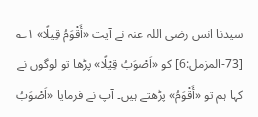سیدنا انس رضی اللہ عنہ نے آیت «أَقْوَمُ قِيلًا» ۱؎ [73-المزمل:6] کو «اَصْوَبُ قِیْلًا» پڑھا تو لوگوں نے کہا ہم تو «أَقْوَمُ» پڑھتے ہیں۔ آپ نے فرمایا «اَصْوَبُ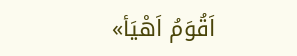اَقُوَمُ اَھْیَأ»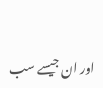اور ان جیسے سب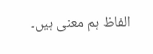الفاظ ہم معنی ہیں۔